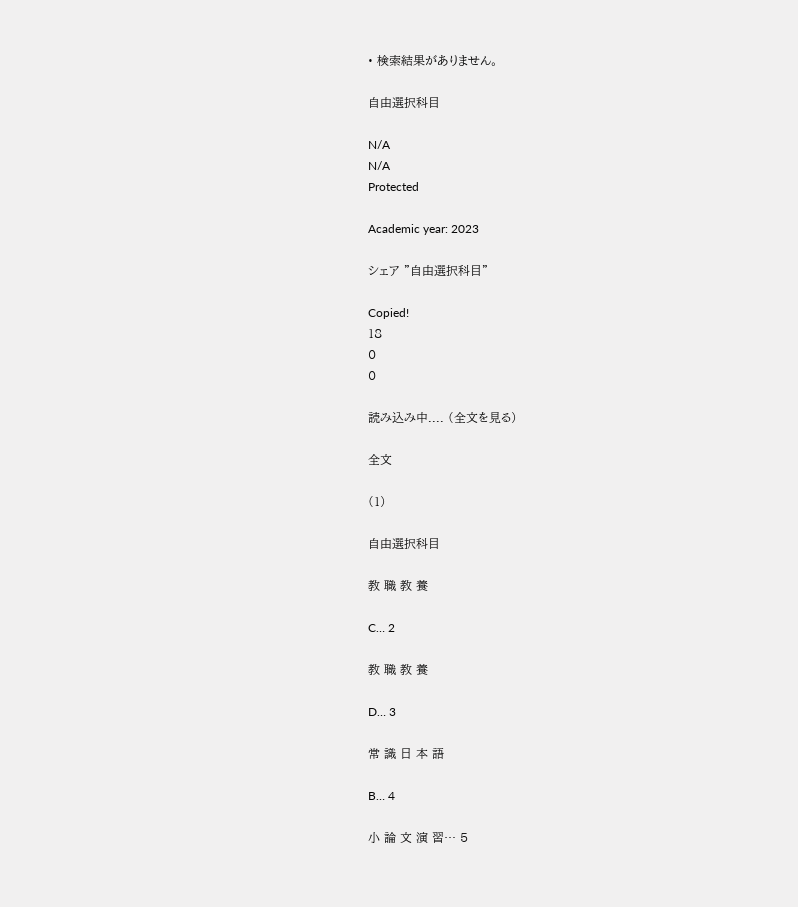• 検索結果がありません。

自由選択科目

N/A
N/A
Protected

Academic year: 2023

シェア "自由選択科目"

Copied!
18
0
0

読み込み中.... (全文を見る)

全文

(1)

自由選択科目

教 職 教 養

C… 2

教 職 教 養

D… 3

常 識 日 本 語

B… 4

小 論 文 演 習… 5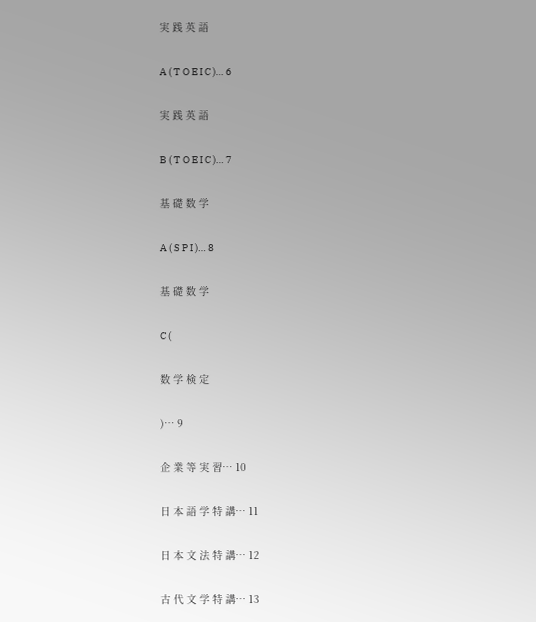実 践 英 語

A ( T O E I C )… 6

実 践 英 語

B ( T O E I C )… 7

基 礎 数 学

A ( S P I )… 8

基 礎 数 学

C (

数 学 検 定

)… 9

企 業 等 実 習… 10

日 本 語 学 特 講… 11

日 本 文 法 特 講… 12

古 代 文 学 特 講… 13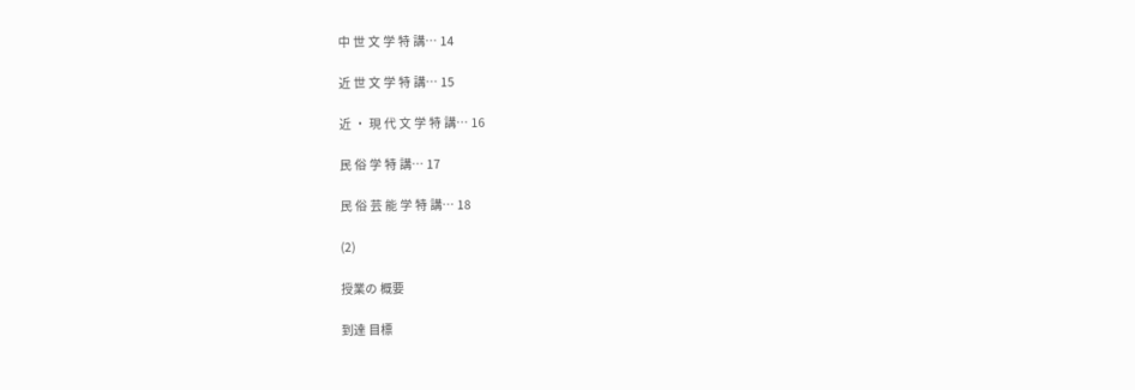中 世 文 学 特 講… 14

近 世 文 学 特 講… 15

近 ・ 現 代 文 学 特 講… 16

民 俗 学 特 講… 17

民 俗 芸 能 学 特 講… 18

(2)

授業の 概要

到達 目標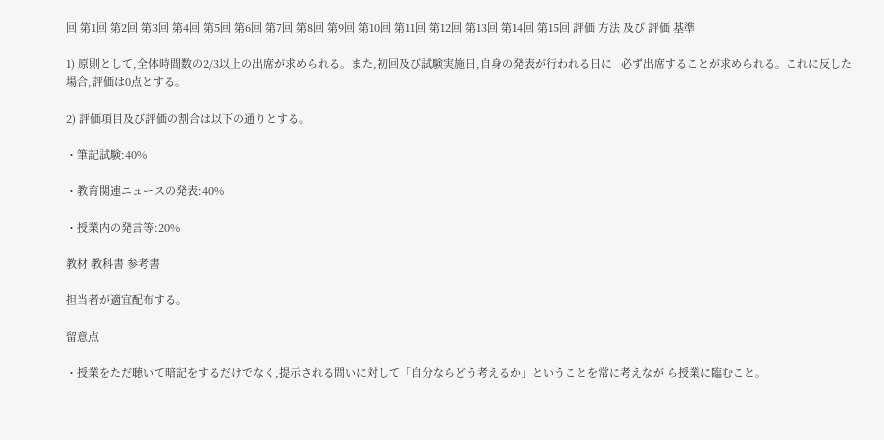回 第1回 第2回 第3回 第4回 第5回 第6回 第7回 第8回 第9回 第10回 第11回 第12回 第13回 第14回 第15回 評価 方法 及び 評価 基準

1) 原則として,全体時間数の2/3以上の出席が求められる。また,初回及び試験実施日,自身の発表が行われる日に   必ず出席することが求められる。これに反した場合,評価は0点とする。

2) 評価項目及び評価の割合は以下の通りとする。

・筆記試験:40%

・教育関連ニュースの発表:40%

・授業内の発言等:20%

教材 教科書 参考書

担当者が適宜配布する。

留意点

・授業をただ聴いて暗記をするだけでなく,提示される問いに対して「自分ならどう考えるか」ということを常に考えなが ら授業に臨むこと。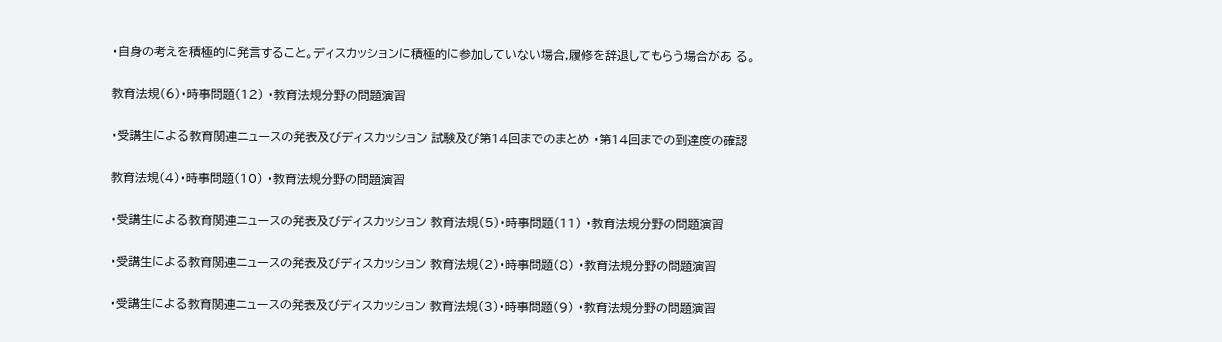・自身の考えを積極的に発言すること。ディスカッションに積極的に参加していない場合,履修を辞退してもらう場合があ る。

教育法規(6)・時事問題(12) ・教育法規分野の問題演習

・受講生による教育関連ニュースの発表及びディスカッション 試験及び第14回までのまとめ ・第14回までの到達度の確認

教育法規(4)・時事問題(10) ・教育法規分野の問題演習

・受講生による教育関連ニュースの発表及びディスカッション 教育法規(5)・時事問題(11) ・教育法規分野の問題演習

・受講生による教育関連ニュースの発表及びディスカッション 教育法規(2)・時事問題(8) ・教育法規分野の問題演習

・受講生による教育関連ニュースの発表及びディスカッション 教育法規(3)・時事問題(9) ・教育法規分野の問題演習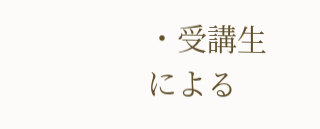・受講生による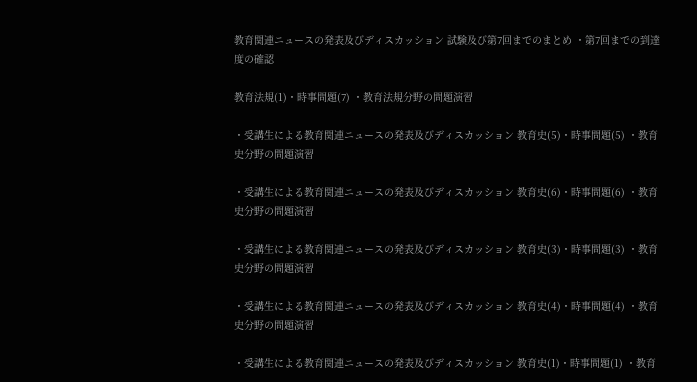教育関連ニュースの発表及びディスカッション 試験及び第7回までのまとめ ・第7回までの到達度の確認

教育法規(1)・時事問題(7) ・教育法規分野の問題演習

・受講生による教育関連ニュースの発表及びディスカッション 教育史(5)・時事問題(5) ・教育史分野の問題演習

・受講生による教育関連ニュースの発表及びディスカッション 教育史(6)・時事問題(6) ・教育史分野の問題演習

・受講生による教育関連ニュースの発表及びディスカッション 教育史(3)・時事問題(3) ・教育史分野の問題演習

・受講生による教育関連ニュースの発表及びディスカッション 教育史(4)・時事問題(4) ・教育史分野の問題演習

・受講生による教育関連ニュースの発表及びディスカッション 教育史(1)・時事問題(1) ・教育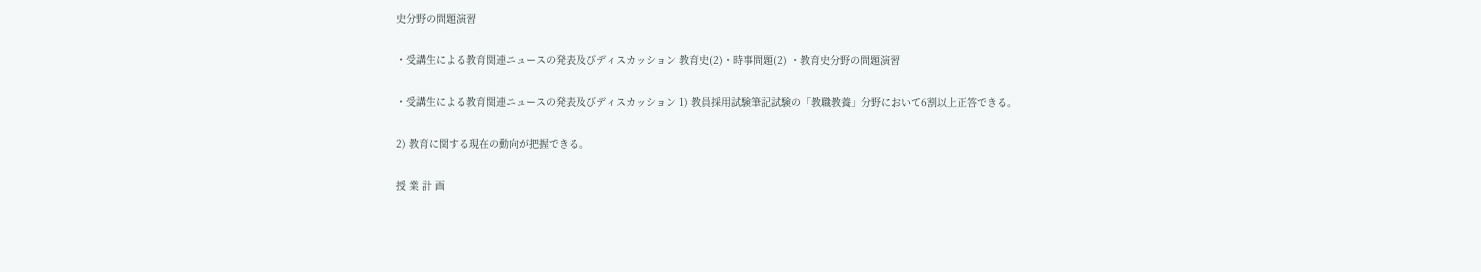史分野の問題演習

・受講生による教育関連ニュースの発表及びディスカッション 教育史(2)・時事問題(2) ・教育史分野の問題演習

・受講生による教育関連ニュースの発表及びディスカッション 1) 教員採用試験筆記試験の「教職教養」分野において6割以上正答できる。

2) 教育に関する現在の動向が把握できる。

授 業 計 画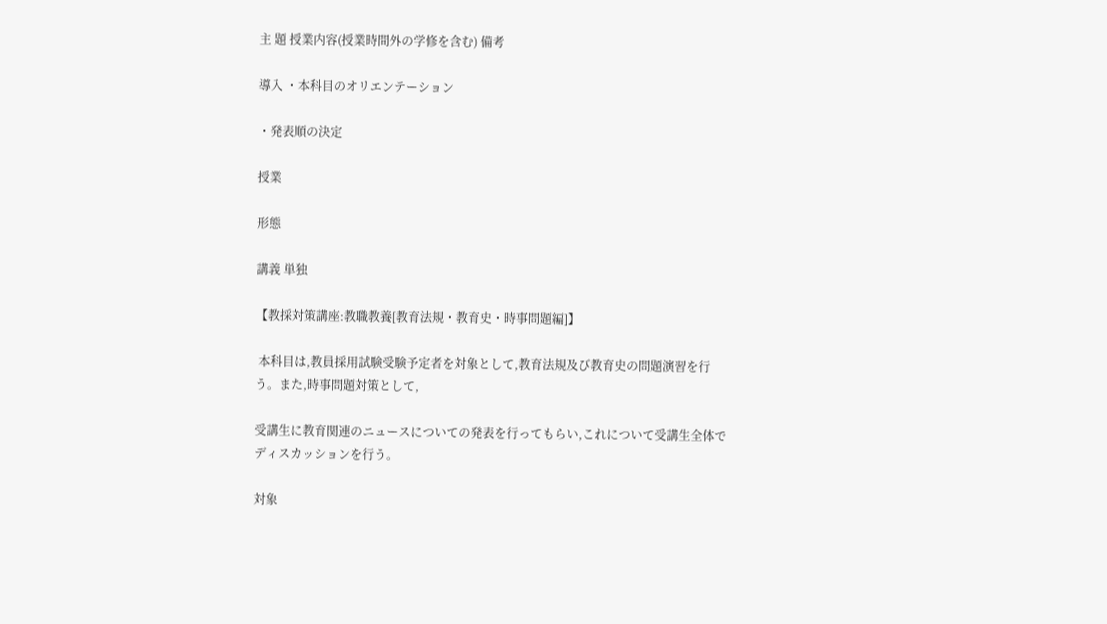主 題 授業内容(授業時間外の学修を含む) 備考

導入 ・本科目のオリエンテーション

・発表順の決定

授業

形態

講義 単独

【教採対策講座:教職教養[教育法規・教育史・時事問題編]】

 本科目は,教員採用試験受験予定者を対象として,教育法規及び教育史の問題演習を行う。また,時事問題対策として,

受講生に教育関連のニュースについての発表を行ってもらい,これについて受講生全体でディスカッションを行う。

対象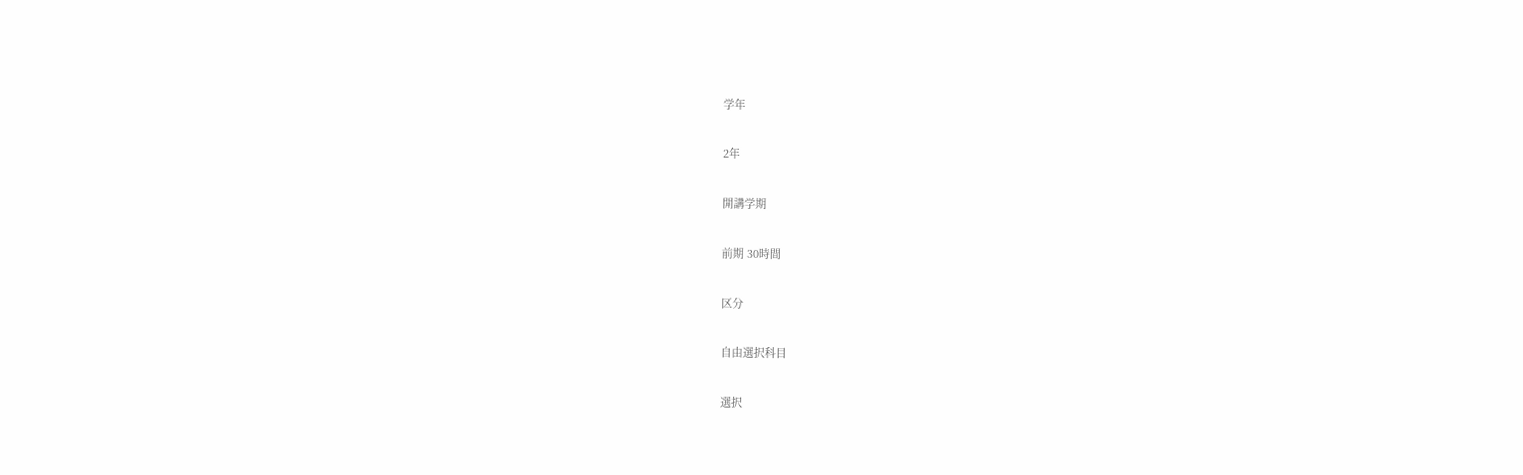学年

2年

開講学期

前期 30時間

区分

自由選択科目

選択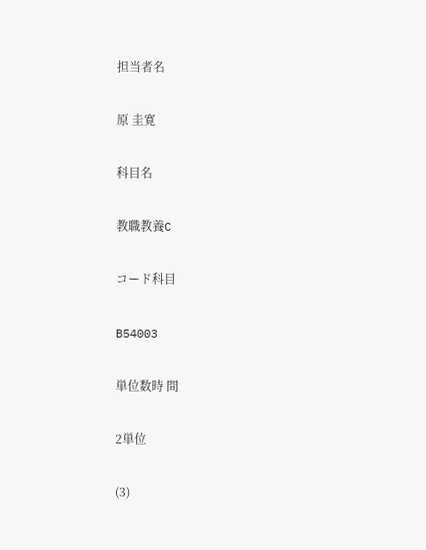担当者名

原 圭寛

科目名

教職教養C

コード科目

B54003

単位数時 間

2単位

(3)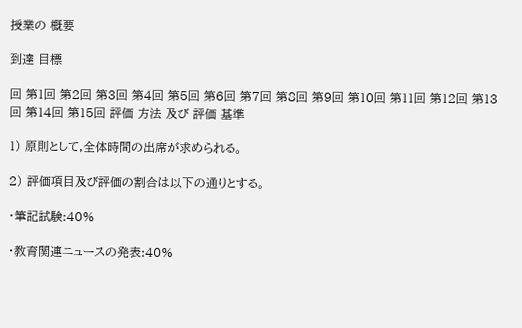授業の 概要

到達 目標

回 第1回 第2回 第3回 第4回 第5回 第6回 第7回 第8回 第9回 第10回 第11回 第12回 第13回 第14回 第15回 評価 方法 及び 評価 基準

1) 原則として,全体時間の出席が求められる。

2) 評価項目及び評価の割合は以下の通りとする。

・筆記試験:40%

・教育関連ニュースの発表:40%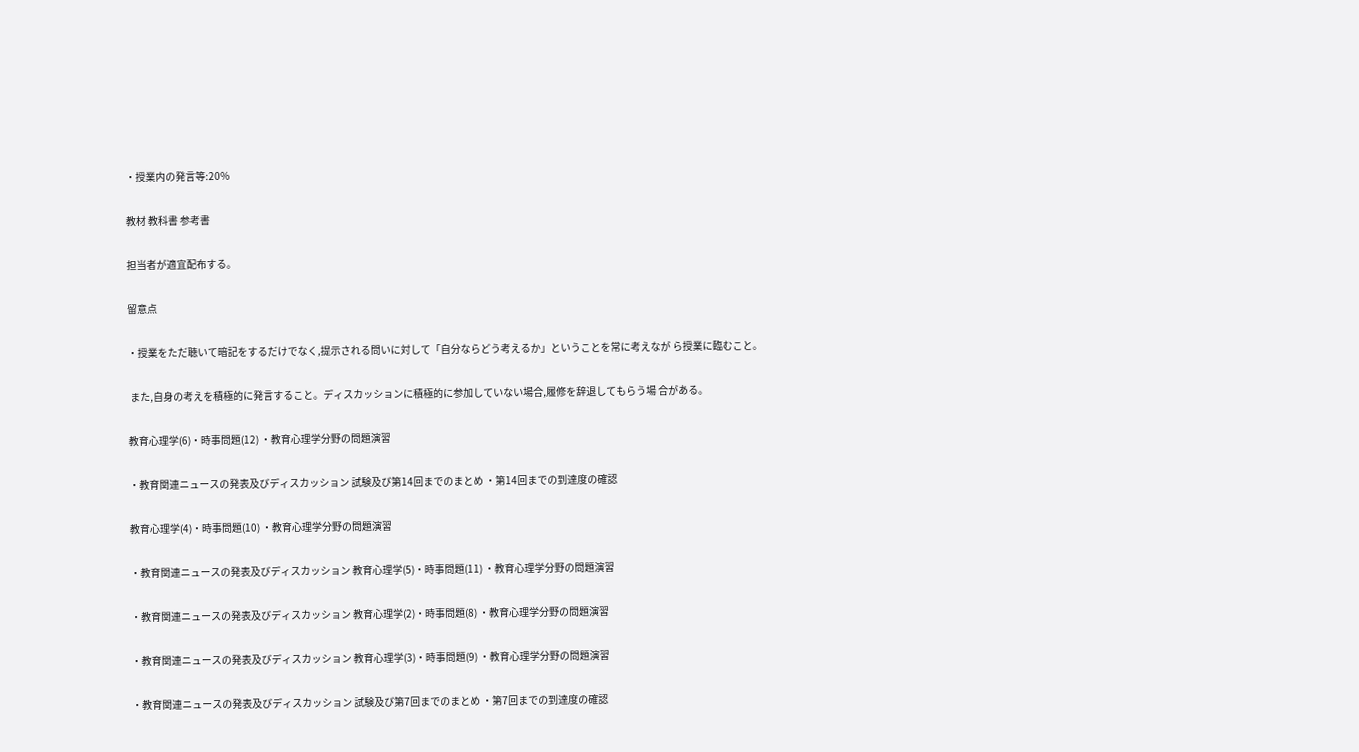・授業内の発言等:20%

教材 教科書 参考書

担当者が適宜配布する。

留意点

・授業をただ聴いて暗記をするだけでなく,提示される問いに対して「自分ならどう考えるか」ということを常に考えなが ら授業に臨むこと。

 また,自身の考えを積極的に発言すること。ディスカッションに積極的に参加していない場合,履修を辞退してもらう場 合がある。

教育心理学(6)・時事問題(12) ・教育心理学分野の問題演習

・教育関連ニュースの発表及びディスカッション 試験及び第14回までのまとめ ・第14回までの到達度の確認

教育心理学(4)・時事問題(10) ・教育心理学分野の問題演習

・教育関連ニュースの発表及びディスカッション 教育心理学(5)・時事問題(11) ・教育心理学分野の問題演習

・教育関連ニュースの発表及びディスカッション 教育心理学(2)・時事問題(8) ・教育心理学分野の問題演習

・教育関連ニュースの発表及びディスカッション 教育心理学(3)・時事問題(9) ・教育心理学分野の問題演習

・教育関連ニュースの発表及びディスカッション 試験及び第7回までのまとめ ・第7回までの到達度の確認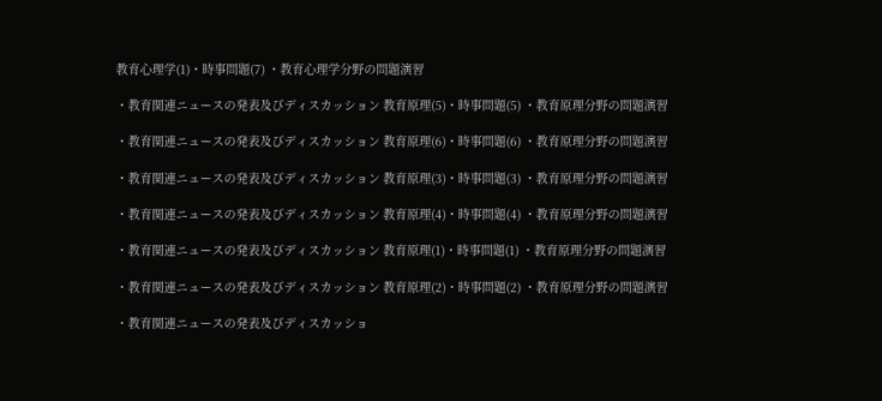教育心理学(1)・時事問題(7) ・教育心理学分野の問題演習

・教育関連ニュースの発表及びディスカッション 教育原理(5)・時事問題(5) ・教育原理分野の問題演習

・教育関連ニュースの発表及びディスカッション 教育原理(6)・時事問題(6) ・教育原理分野の問題演習

・教育関連ニュースの発表及びディスカッション 教育原理(3)・時事問題(3) ・教育原理分野の問題演習

・教育関連ニュースの発表及びディスカッション 教育原理(4)・時事問題(4) ・教育原理分野の問題演習

・教育関連ニュースの発表及びディスカッション 教育原理(1)・時事問題(1) ・教育原理分野の問題演習

・教育関連ニュースの発表及びディスカッション 教育原理(2)・時事問題(2) ・教育原理分野の問題演習

・教育関連ニュースの発表及びディスカッショ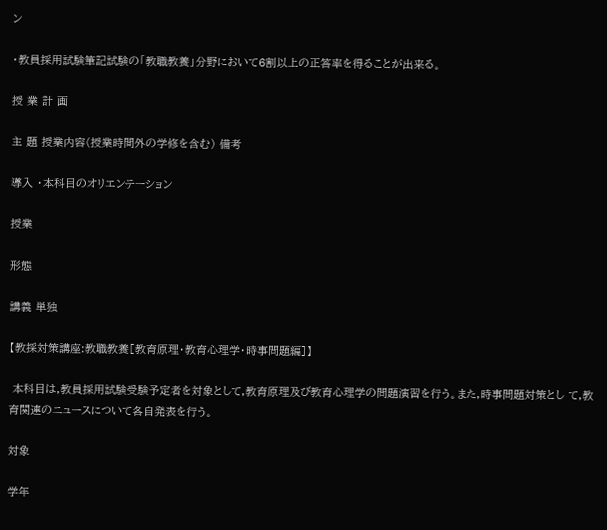ン

・教員採用試験筆記試験の「教職教養」分野において6割以上の正答率を得ることが出来る。

授 業 計 画

主 題 授業内容(授業時間外の学修を含む) 備考

導入 ・本科目のオリエンテーション

授業

形態

講義 単独

【教採対策講座:教職教養[教育原理・教育心理学・時事問題編]】

 本科目は,教員採用試験受験予定者を対象として,教育原理及び教育心理学の問題演習を行う。また,時事問題対策とし て,教育関連のニュースについて各自発表を行う。

対象

学年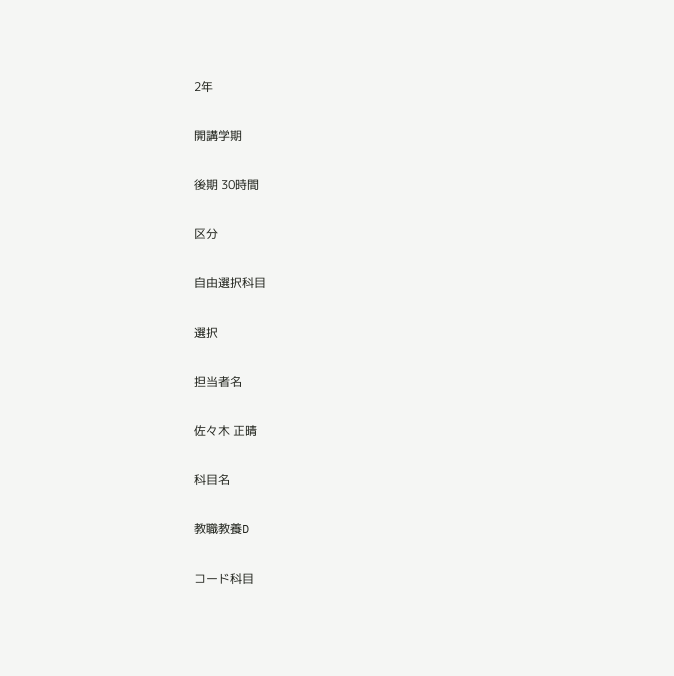2年

開講学期

後期 30時間

区分

自由選択科目

選択

担当者名

佐々木 正晴

科目名

教職教養D

コード科目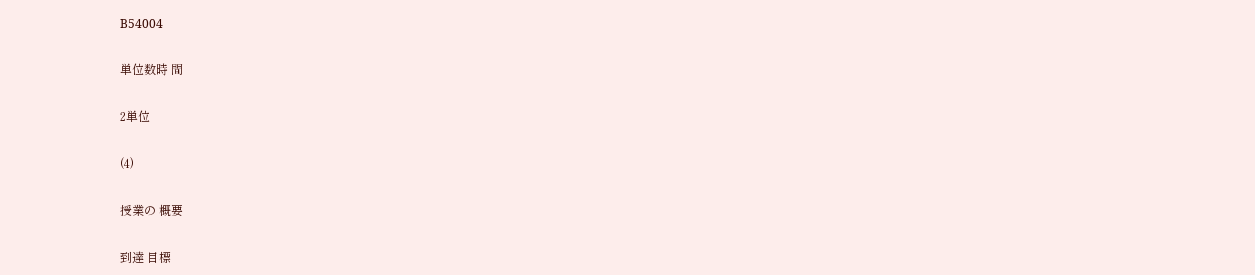B54004

単位数時 間

2単位

(4)

授業の 概要

到達 目標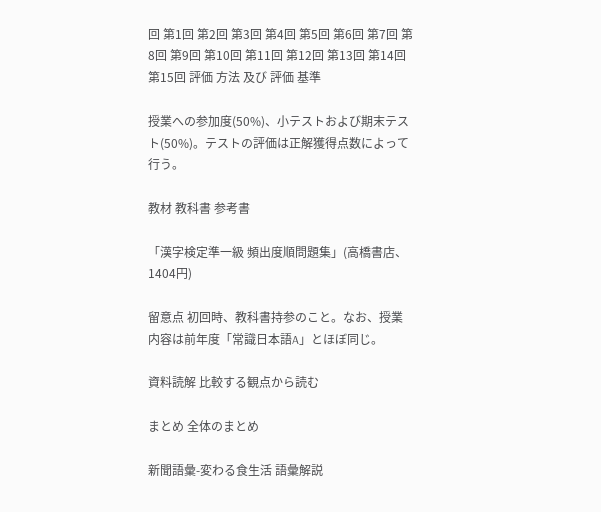回 第1回 第2回 第3回 第4回 第5回 第6回 第7回 第8回 第9回 第10回 第11回 第12回 第13回 第14回 第15回 評価 方法 及び 評価 基準

授業への参加度(50%)、小テストおよび期末テスト(50%)。テストの評価は正解獲得点数によって行う。

教材 教科書 参考書

「漢字検定準一級 頻出度順問題集」(高橋書店、1404円)

留意点 初回時、教科書持参のこと。なお、授業内容は前年度「常識日本語A」とほぼ同じ。

資料読解 比較する観点から読む

まとめ 全体のまとめ

新聞語彙-変わる食生活 語彙解説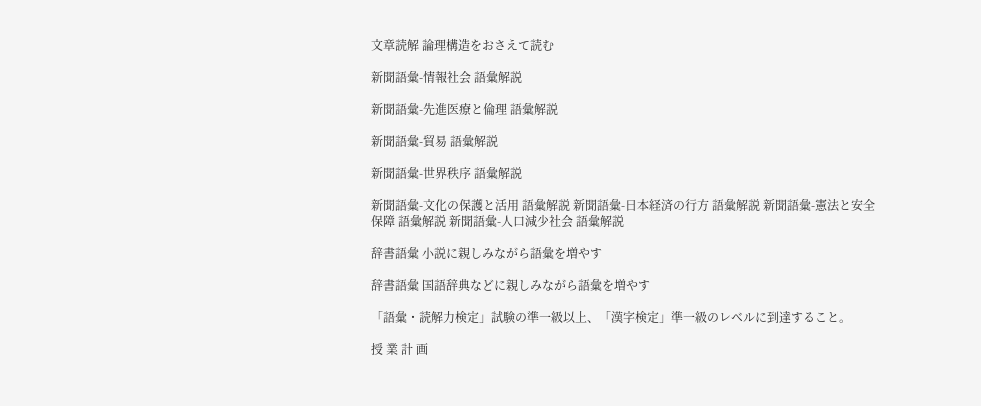文章読解 論理構造をおさえて読む

新聞語彙-情報社会 語彙解説

新聞語彙-先進医療と倫理 語彙解説

新聞語彙-貿易 語彙解説

新聞語彙-世界秩序 語彙解説

新聞語彙-文化の保護と活用 語彙解説 新聞語彙-日本経済の行方 語彙解説 新聞語彙-憲法と安全保障 語彙解説 新聞語彙-人口減少社会 語彙解説

辞書語彙 小説に親しみながら語彙を増やす

辞書語彙 国語辞典などに親しみながら語彙を増やす

「語彙・読解力検定」試験の準一級以上、「漢字検定」準一級のレベルに到達すること。

授 業 計 画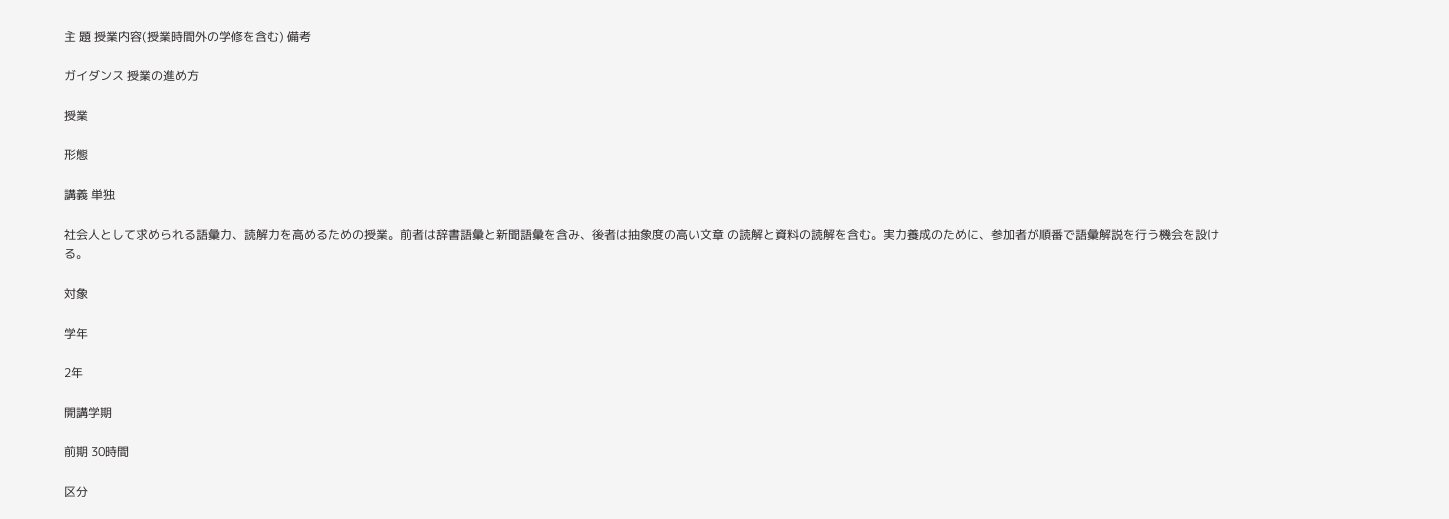主 題 授業内容(授業時間外の学修を含む) 備考

ガイダンス 授業の進め方

授業

形態

講義 単独

社会人として求められる語彙力、読解力を高めるための授業。前者は辞書語彙と新聞語彙を含み、後者は抽象度の高い文章 の読解と資料の読解を含む。実力養成のために、参加者が順番で語彙解説を行う機会を設ける。

対象

学年

2年

開講学期

前期 30時間

区分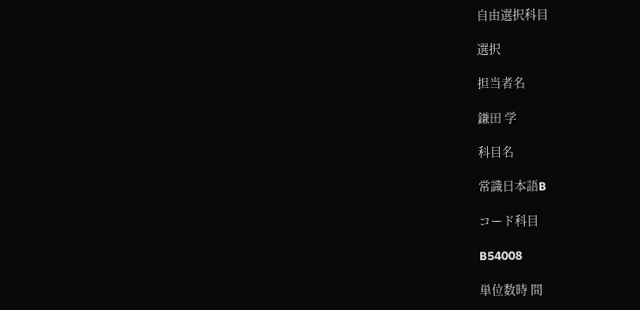自由選択科目

選択

担当者名

鎌田 学

科目名

常識日本語B

コード科目

B54008

単位数時 間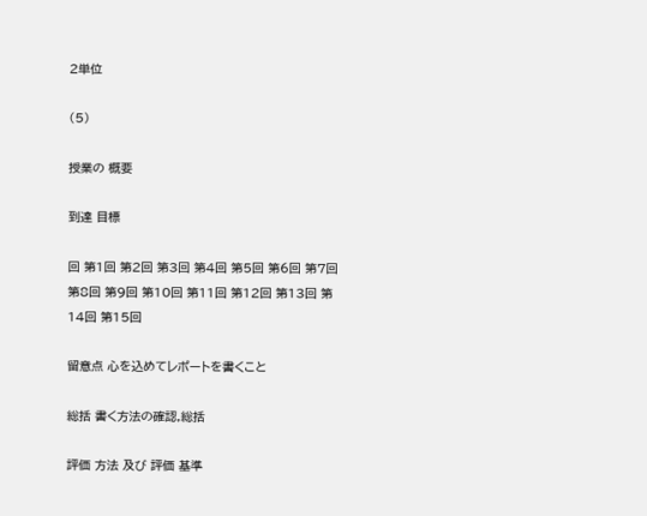2単位

(5)

授業の 概要

到達 目標

回 第1回 第2回 第3回 第4回 第5回 第6回 第7回 第8回 第9回 第10回 第11回 第12回 第13回 第14回 第15回

留意点 心を込めてレポートを書くこと

総括 書く方法の確認,総括

評価 方法 及び 評価 基準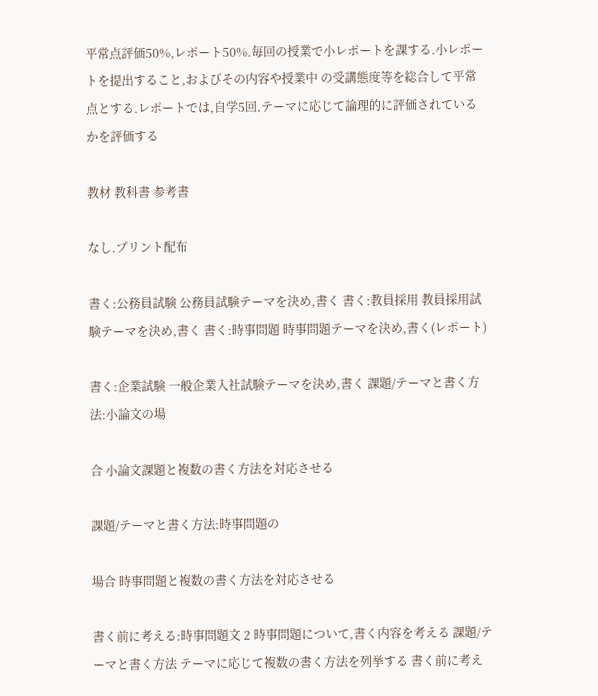平常点評価50%,レポート50%.毎回の授業で小レポートを課する.小レポートを提出すること,およびその内容や授業中 の受講態度等を総合して平常点とする.レポートでは,自学5回.テーマに応じて論理的に評価されているかを評価する

教材 教科書 参考書

なし.プリント配布

書く:公務員試験 公務員試験テーマを決め,書く 書く:教員採用 教員採用試験テーマを決め,書く 書く:時事問題 時事問題テーマを決め,書く(レポート)

書く:企業試験 一般企業入社試験テーマを決め,書く 課題/テーマと書く方法:小論文の場

合 小論文課題と複数の書く方法を対応させる

課題/テーマと書く方法:時事問題の

場合 時事問題と複数の書く方法を対応させる

書く前に考える:時事問題文 2 時事問題について,書く内容を考える 課題/テーマと書く方法 テーマに応じて複数の書く方法を列挙する 書く前に考え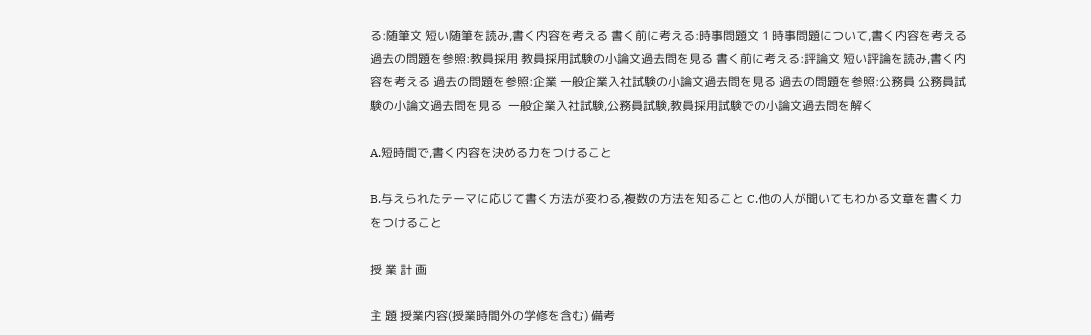る:随筆文 短い随筆を読み,書く内容を考える 書く前に考える:時事問題文 1 時事問題について,書く内容を考える 過去の問題を参照:教員採用 教員採用試験の小論文過去問を見る 書く前に考える:評論文 短い評論を読み,書く内容を考える 過去の問題を参照:企業 一般企業入社試験の小論文過去問を見る 過去の問題を参照:公務員 公務員試験の小論文過去問を見る  一般企業入社試験,公務員試験,教員採用試験での小論文過去問を解く

A.短時間で,書く内容を決める力をつけること

B.与えられたテーマに応じて書く方法が変わる,複数の方法を知ること C.他の人が聞いてもわかる文章を書く力をつけること

授 業 計 画

主 題 授業内容(授業時間外の学修を含む) 備考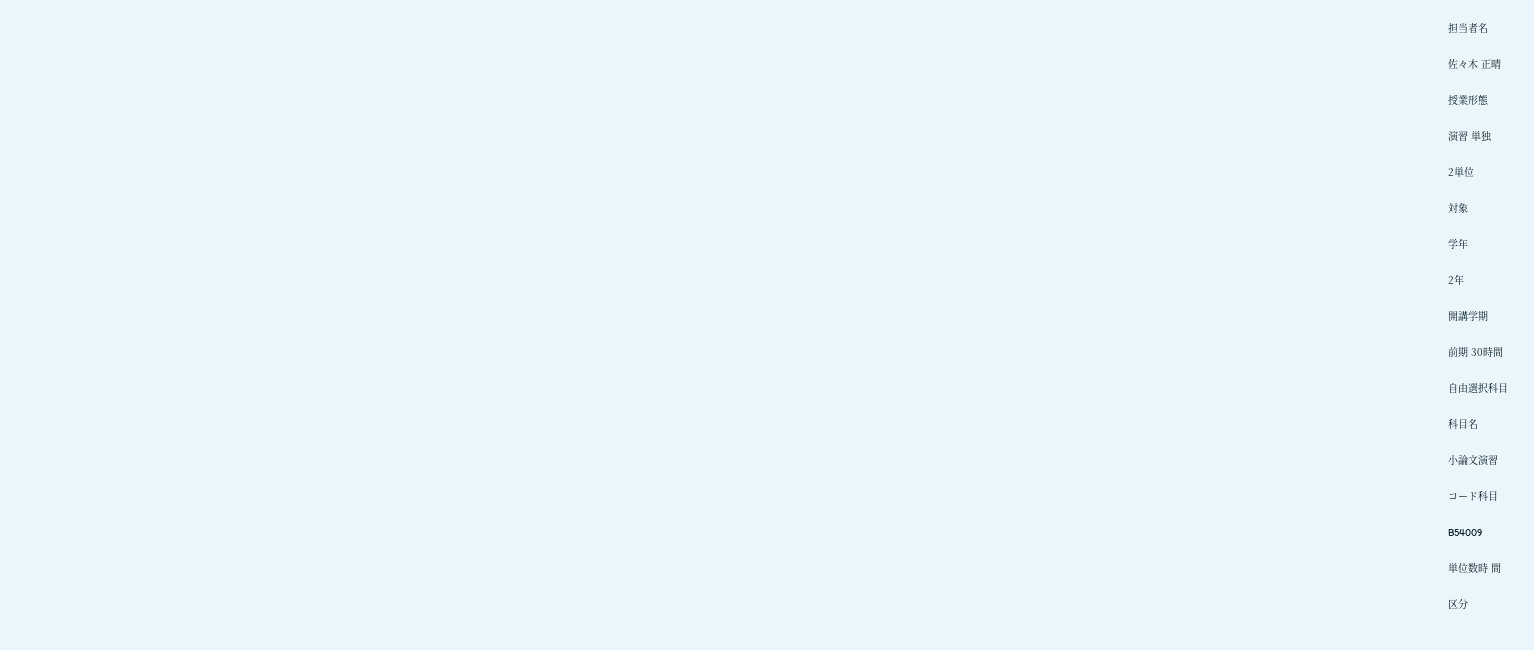担当者名

佐々木 正晴

授業形態

演習 単独

2単位

対象

学年

2年

開講学期

前期 30時間

自由選択科目

科目名

小論文演習

コード科目

B54009

単位数時 間

区分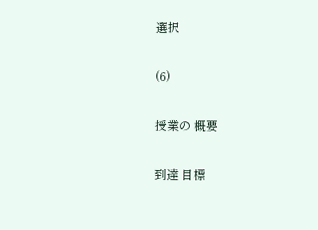選択

(6)

授業の 概要

到達 目標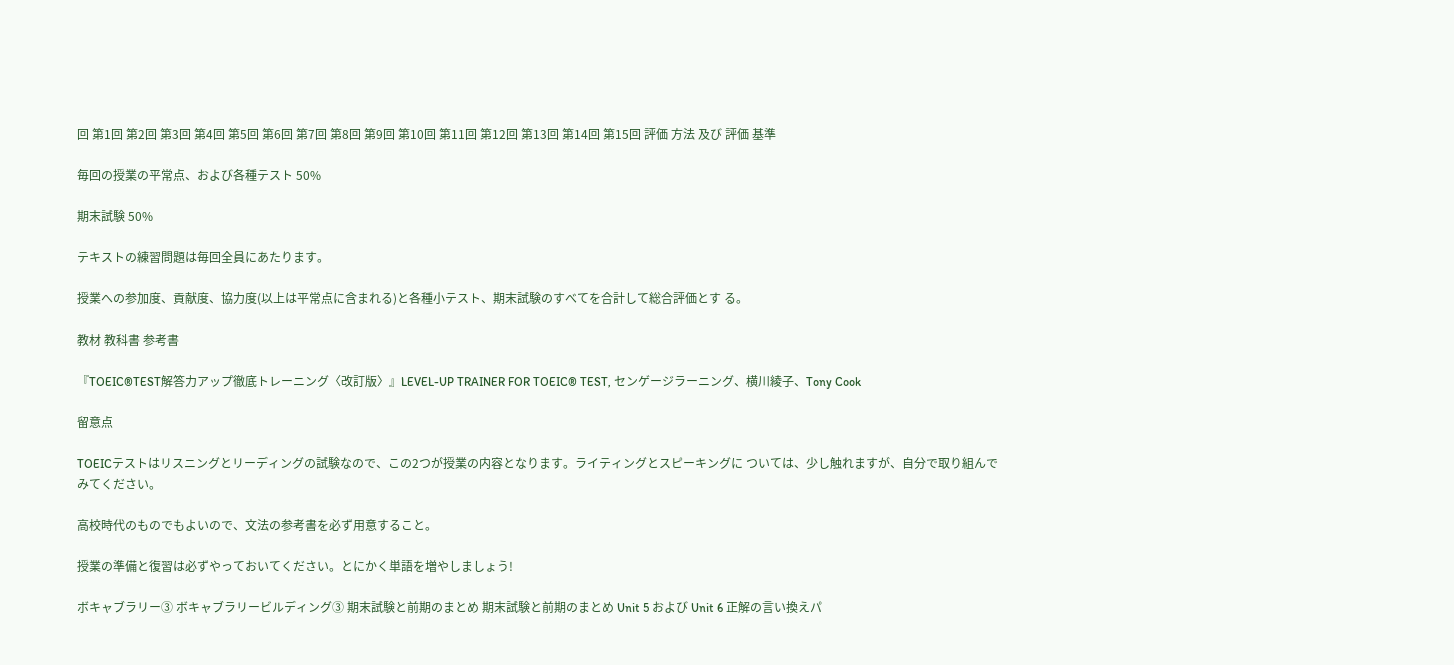回 第1回 第2回 第3回 第4回 第5回 第6回 第7回 第8回 第9回 第10回 第11回 第12回 第13回 第14回 第15回 評価 方法 及び 評価 基準

毎回の授業の平常点、および各種テスト 50%

期末試験 50%

テキストの練習問題は毎回全員にあたります。

授業への参加度、貢献度、協力度(以上は平常点に含まれる)と各種小テスト、期末試験のすべてを合計して総合評価とす る。

教材 教科書 参考書

『TOEIC®TEST解答力アップ徹底トレーニング〈改訂版〉』LEVEL-UP TRAINER FOR TOEIC® TEST, センゲージラーニング、横川綾子、Tony Cook

留意点

TOEICテストはリスニングとリーディングの試験なので、この2つが授業の内容となります。ライティングとスピーキングに ついては、少し触れますが、自分で取り組んでみてください。

高校時代のものでもよいので、文法の参考書を必ず用意すること。

授業の準備と復習は必ずやっておいてください。とにかく単語を増やしましょう!

ボキャブラリー③ ボキャブラリービルディング③ 期末試験と前期のまとめ 期末試験と前期のまとめ Unit 5 および Unit 6 正解の言い換えパ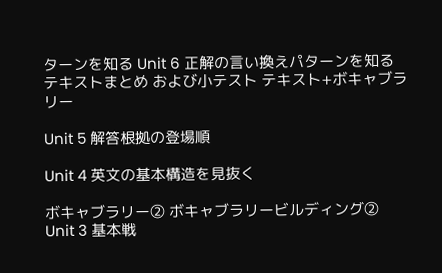ターンを知る Unit 6 正解の言い換えパターンを知る テキストまとめ および小テスト テキスト+ボキャブラリー

Unit 5 解答根拠の登場順

Unit 4 英文の基本構造を見抜く

ボキャブラリー② ボキャブラリービルディング② Unit 3 基本戦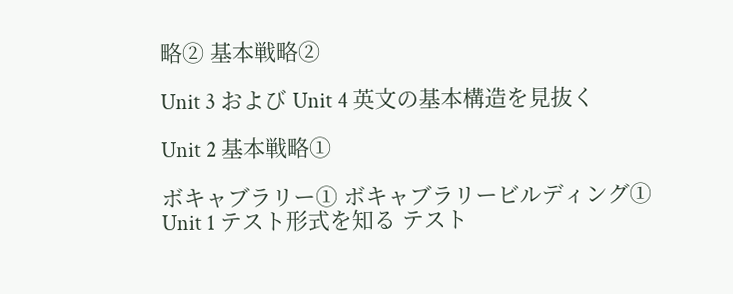略② 基本戦略②

Unit 3 および Unit 4 英文の基本構造を見抜く

Unit 2 基本戦略①

ボキャブラリー① ボキャブラリービルディング① Unit 1 テスト形式を知る テスト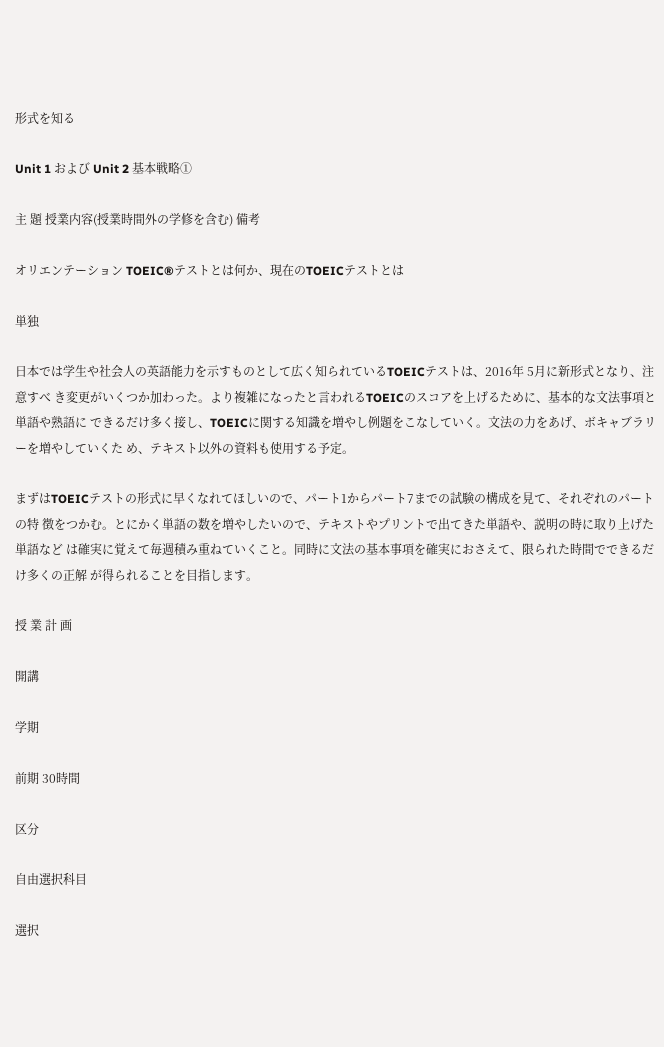形式を知る

Unit 1 および Unit 2 基本戦略①

主 題 授業内容(授業時間外の学修を含む) 備考

オリエンテーション TOEIC®テストとは何か、現在のTOEICテストとは

単独

日本では学生や社会人の英語能力を示すものとして広く知られているTOEICテストは、2016年 5月に新形式となり、注意すべ き変更がいくつか加わった。より複雑になったと言われるTOEICのスコアを上げるために、基本的な文法事項と単語や熟語に できるだけ多く接し、TOEICに関する知識を増やし例題をこなしていく。文法の力をあげ、ボキャブラリーを増やしていくた め、テキスト以外の資料も使用する予定。

まずはTOEICテストの形式に早くなれてほしいので、パート1からパート7までの試験の構成を見て、それぞれのパートの特 徴をつかむ。とにかく単語の数を増やしたいので、テキストやプリントで出てきた単語や、説明の時に取り上げた単語など は確実に覚えて毎週積み重ねていくこと。同時に文法の基本事項を確実におさえて、限られた時間でできるだけ多くの正解 が得られることを目指します。

授 業 計 画

開講

学期

前期 30時間

区分

自由選択科目

選択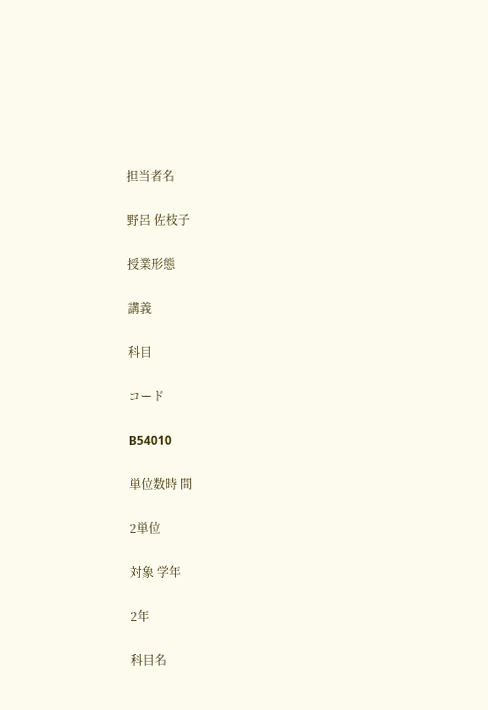担当者名

野呂 佐枝子

授業形態

講義

科目

コード

B54010

単位数時 間

2単位

対象 学年

2年

科目名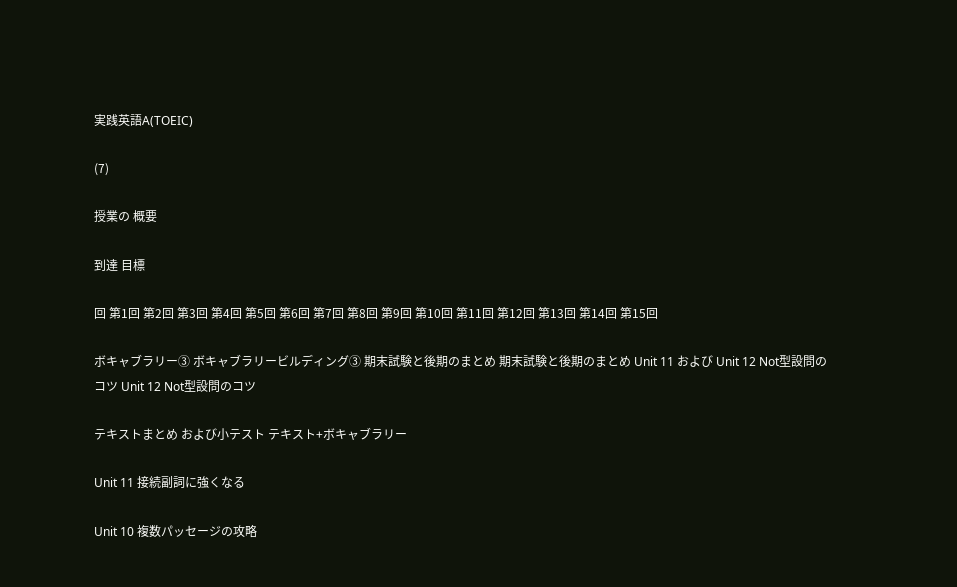実践英語A(TOEIC)

(7)

授業の 概要

到達 目標

回 第1回 第2回 第3回 第4回 第5回 第6回 第7回 第8回 第9回 第10回 第11回 第12回 第13回 第14回 第15回

ボキャブラリー③ ボキャブラリービルディング③ 期末試験と後期のまとめ 期末試験と後期のまとめ Unit 11 および Unit 12 Not型設問のコツ Unit 12 Not型設問のコツ

テキストまとめ および小テスト テキスト+ボキャブラリー

Unit 11 接続副詞に強くなる

Unit 10 複数パッセージの攻略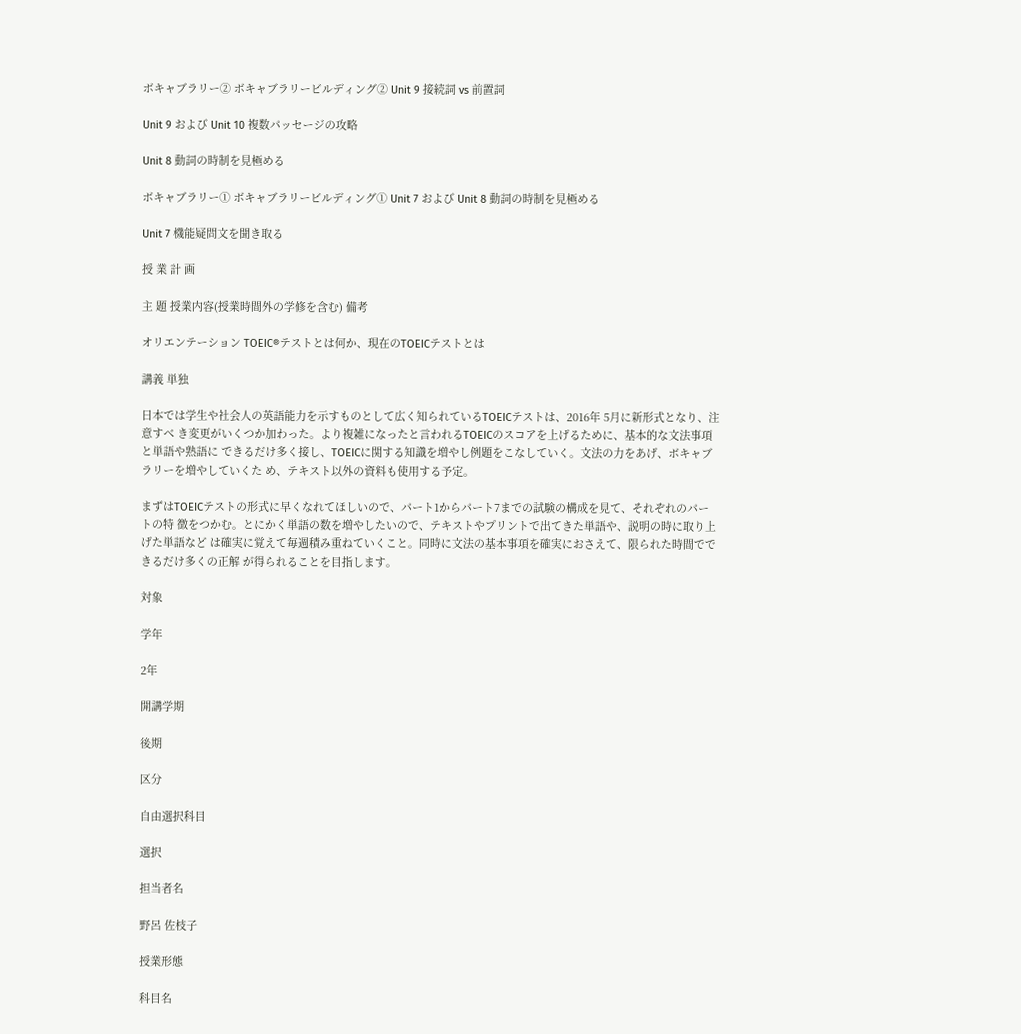ボキャブラリー② ボキャブラリービルディング② Unit 9 接続詞 vs 前置詞

Unit 9 および Unit 10 複数パッセージの攻略

Unit 8 動詞の時制を見極める

ボキャブラリー① ボキャブラリービルディング① Unit 7 および Unit 8 動詞の時制を見極める

Unit 7 機能疑問文を聞き取る

授 業 計 画

主 題 授業内容(授業時間外の学修を含む) 備考

オリエンテーション TOEIC®テストとは何か、現在のTOEICテストとは

講義 単独

日本では学生や社会人の英語能力を示すものとして広く知られているTOEICテストは、2016年 5月に新形式となり、注意すべ き変更がいくつか加わった。より複雑になったと言われるTOEICのスコアを上げるために、基本的な文法事項と単語や熟語に できるだけ多く接し、TOEICに関する知識を増やし例題をこなしていく。文法の力をあげ、ボキャブラリーを増やしていくた め、テキスト以外の資料も使用する予定。

まずはTOEICテストの形式に早くなれてほしいので、パート1からパート7までの試験の構成を見て、それぞれのパートの特 徴をつかむ。とにかく単語の数を増やしたいので、テキストやプリントで出てきた単語や、説明の時に取り上げた単語など は確実に覚えて毎週積み重ねていくこと。同時に文法の基本事項を確実におさえて、限られた時間でできるだけ多くの正解 が得られることを目指します。

対象

学年

2年

開講学期

後期

区分

自由選択科目

選択

担当者名

野呂 佐枝子

授業形態

科目名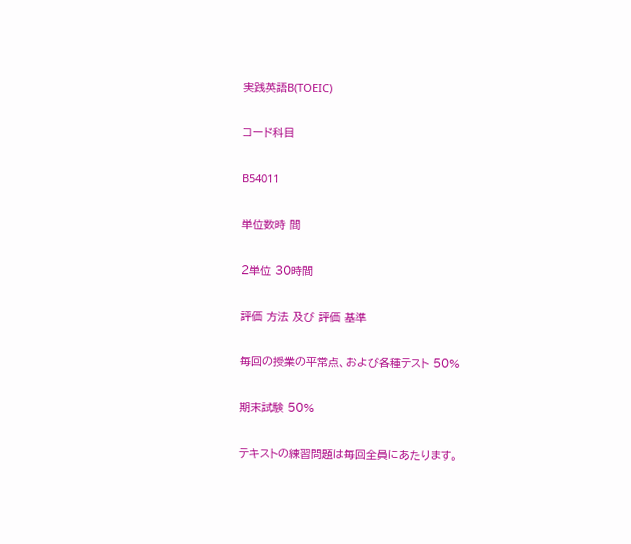実践英語B(TOEIC)

コード科目

B54011

単位数時 間

2単位 30時間

評価 方法 及び 評価 基準

毎回の授業の平常点、および各種テスト 50%

期末試験 50%

テキストの練習問題は毎回全員にあたります。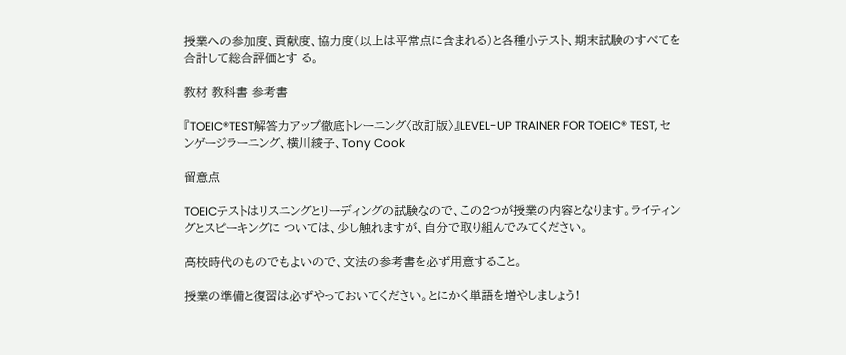授業への参加度、貢献度、協力度(以上は平常点に含まれる)と各種小テスト、期末試験のすべてを合計して総合評価とす る。

教材 教科書 参考書

『TOEIC®TEST解答力アップ徹底トレーニング〈改訂版〉』LEVEL-UP TRAINER FOR TOEIC® TEST, センゲージラーニング、横川綾子、Tony Cook

留意点

TOEICテストはリスニングとリーディングの試験なので、この2つが授業の内容となります。ライティングとスピーキングに ついては、少し触れますが、自分で取り組んでみてください。

高校時代のものでもよいので、文法の参考書を必ず用意すること。

授業の準備と復習は必ずやっておいてください。とにかく単語を増やしましょう!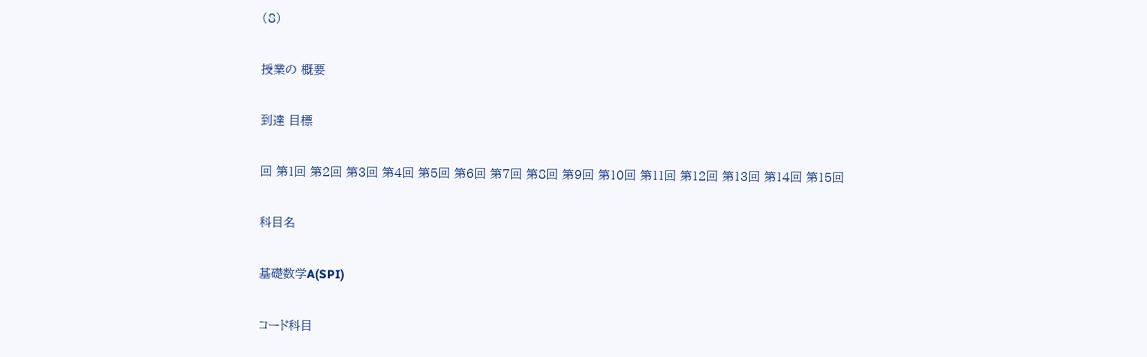(8)

授業の 概要

到達 目標

回 第1回 第2回 第3回 第4回 第5回 第6回 第7回 第8回 第9回 第10回 第11回 第12回 第13回 第14回 第15回

科目名

基礎数学A(SPI)

コード科目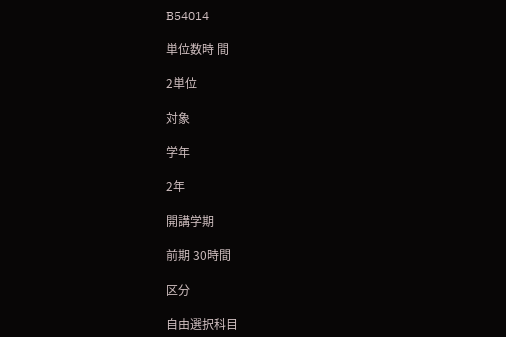B54014

単位数時 間

2単位

対象

学年

2年

開講学期

前期 30時間

区分

自由選択科目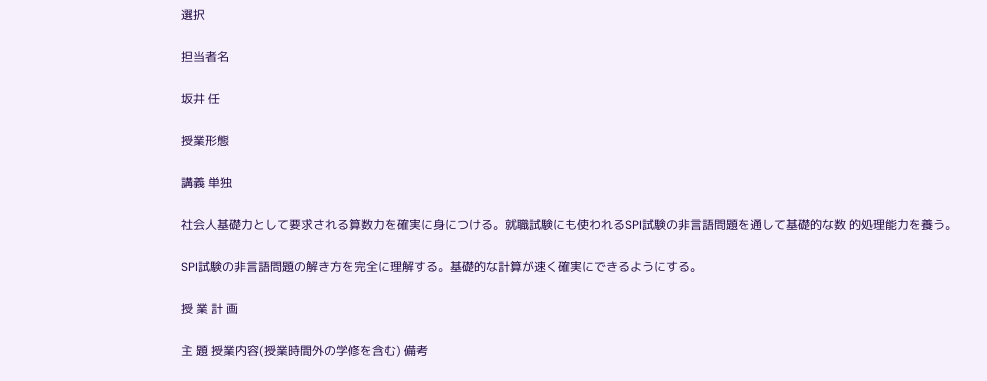選択

担当者名

坂井 任

授業形態

講義 単独

社会人基礎力として要求される算数力を確実に身につける。就職試験にも使われるSPI試験の非言語問題を通して基礎的な数 的処理能力を養う。

SPI試験の非言語問題の解き方を完全に理解する。基礎的な計算が速く確実にできるようにする。

授 業 計 画

主 題 授業内容(授業時間外の学修を含む) 備考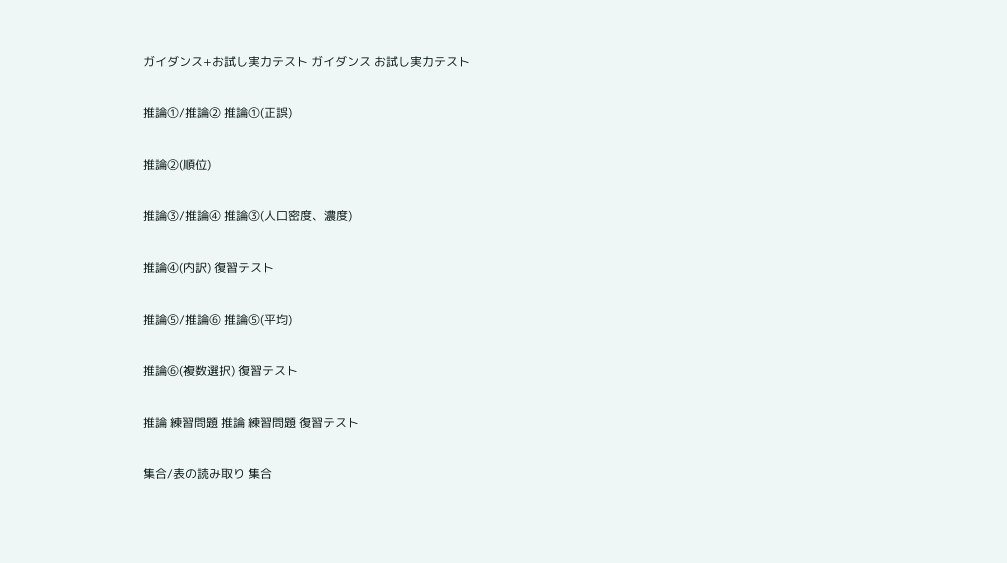ガイダンス+お試し実力テスト ガイダンス お試し実力テスト

推論①/推論② 推論①(正誤)

推論②(順位)

推論③/推論④ 推論③(人口密度、濃度)

推論④(内訳) 復習テスト

推論⑤/推論⑥ 推論⑤(平均)

推論⑥(複数選択) 復習テスト

推論 練習問題 推論 練習問題 復習テスト

集合/表の読み取り 集合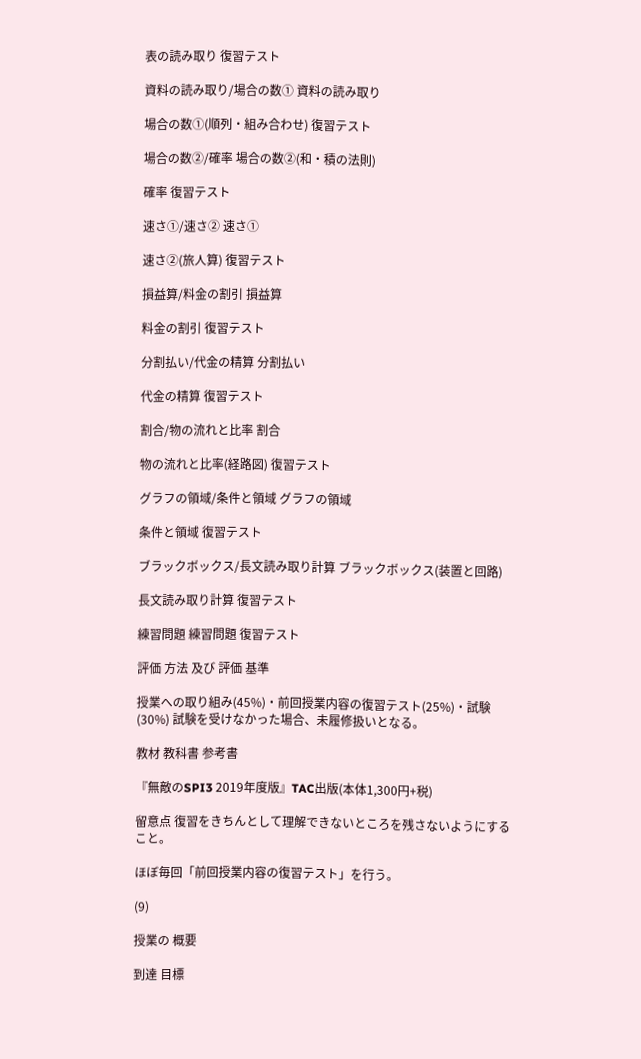表の読み取り 復習テスト

資料の読み取り/場合の数① 資料の読み取り

場合の数①(順列・組み合わせ) 復習テスト

場合の数②/確率 場合の数②(和・積の法則)

確率 復習テスト

速さ①/速さ② 速さ①

速さ②(旅人算) 復習テスト

損益算/料金の割引 損益算

料金の割引 復習テスト

分割払い/代金の精算 分割払い

代金の精算 復習テスト

割合/物の流れと比率 割合

物の流れと比率(経路図) 復習テスト

グラフの領域/条件と領域 グラフの領域

条件と領域 復習テスト

ブラックボックス/長文読み取り計算 ブラックボックス(装置と回路)

長文読み取り計算 復習テスト

練習問題 練習問題 復習テスト

評価 方法 及び 評価 基準

授業への取り組み(45%)・前回授業内容の復習テスト(25%)・試験(30%) 試験を受けなかった場合、未履修扱いとなる。

教材 教科書 参考書

『無敵のSPI3 2019年度版』TAC出版(本体1,300円+税)

留意点 復習をきちんとして理解できないところを残さないようにすること。

ほぼ毎回「前回授業内容の復習テスト」を行う。

(9)

授業の 概要

到達 目標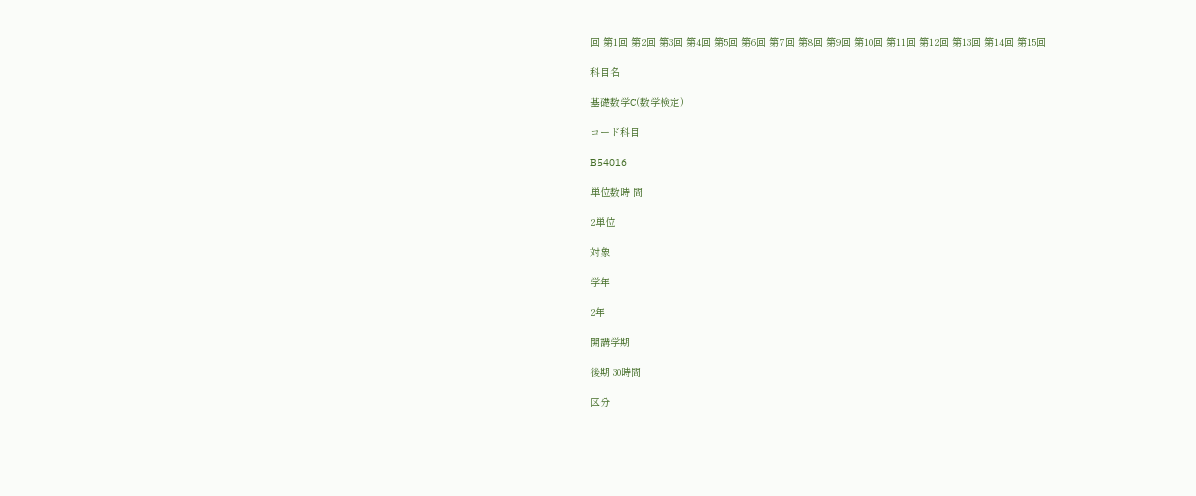回 第1回 第2回 第3回 第4回 第5回 第6回 第7回 第8回 第9回 第10回 第11回 第12回 第13回 第14回 第15回

科目名

基礎数学C(数学検定)

コード科目

B54016

単位数時 間

2単位

対象

学年

2年

開講学期

後期 30時間

区分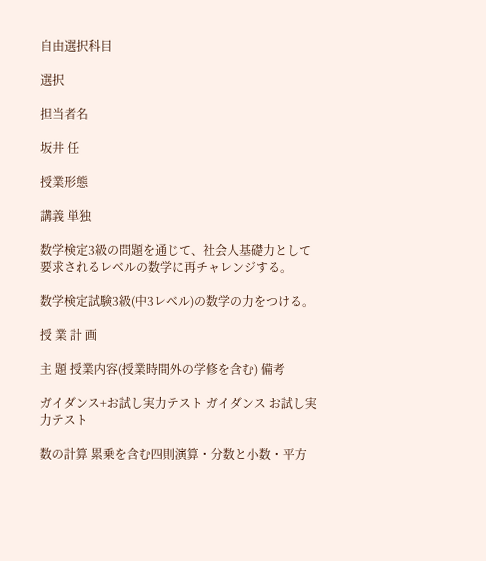自由選択科目

選択

担当者名

坂井 任

授業形態

講義 単独

数学検定3級の問題を通じて、社会人基礎力として要求されるレベルの数学に再チャレンジする。

数学検定試験3級(中3レベル)の数学の力をつける。

授 業 計 画

主 題 授業内容(授業時間外の学修を含む) 備考

ガイダンス+お試し実力テスト ガイダンス お試し実力テスト

数の計算 累乗を含む四則演算・分数と小数・平方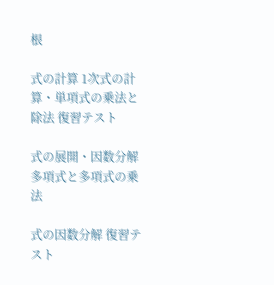根

式の計算 1次式の計算・単項式の乗法と除法 復習テスト

式の展開・因数分解 多項式と多項式の乗法

式の因数分解 復習テスト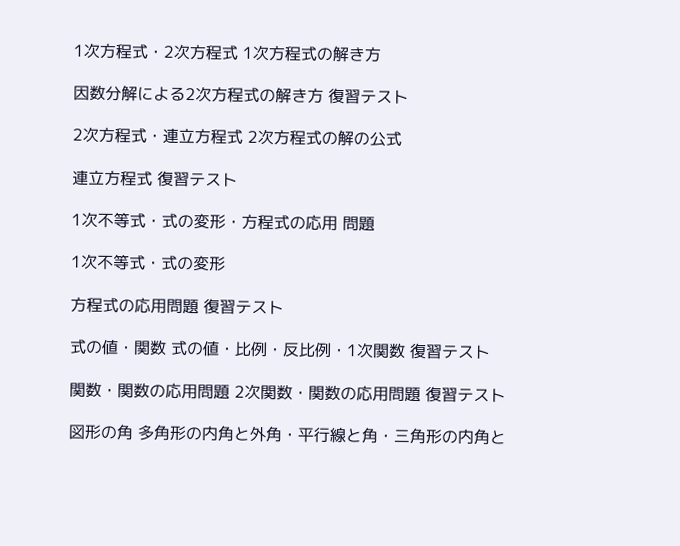1次方程式・2次方程式 1次方程式の解き方

因数分解による2次方程式の解き方 復習テスト

2次方程式・連立方程式 2次方程式の解の公式

連立方程式 復習テスト

1次不等式・式の変形・方程式の応用 問題

1次不等式・式の変形

方程式の応用問題 復習テスト

式の値・関数 式の値・比例・反比例・1次関数 復習テスト

関数・関数の応用問題 2次関数・関数の応用問題 復習テスト

図形の角 多角形の内角と外角・平行線と角・三角形の内角と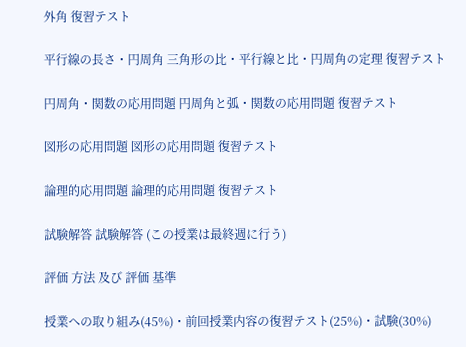外角 復習テスト

平行線の長さ・円周角 三角形の比・平行線と比・円周角の定理 復習テスト

円周角・関数の応用問題 円周角と弧・関数の応用問題 復習テスト

図形の応用問題 図形の応用問題 復習テスト

論理的応用問題 論理的応用問題 復習テスト

試験解答 試験解答 (この授業は最終週に行う)

評価 方法 及び 評価 基準

授業への取り組み(45%)・前回授業内容の復習テスト(25%)・試験(30%)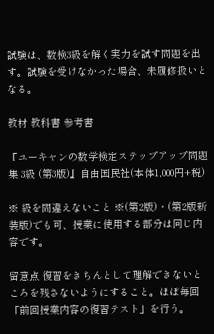試験は、数検3級を解く実力を試す問題を出す。試験を受けなかった場合、未履修扱いとなる。

教材 教科書 参考書

『ユーキャンの数学検定ステップアップ問題集 3級 (第3版)』自由国民社(本体1,000円+税)

※ 級を間違えないこと ※(第2版)・(第2版新装版)でも可、授業に使用する部分は同じ内容です。

留意点 復習をきちんとして理解できないところを残さないようにすること。ほぼ毎回「前回授業内容の復習テスト」を行う。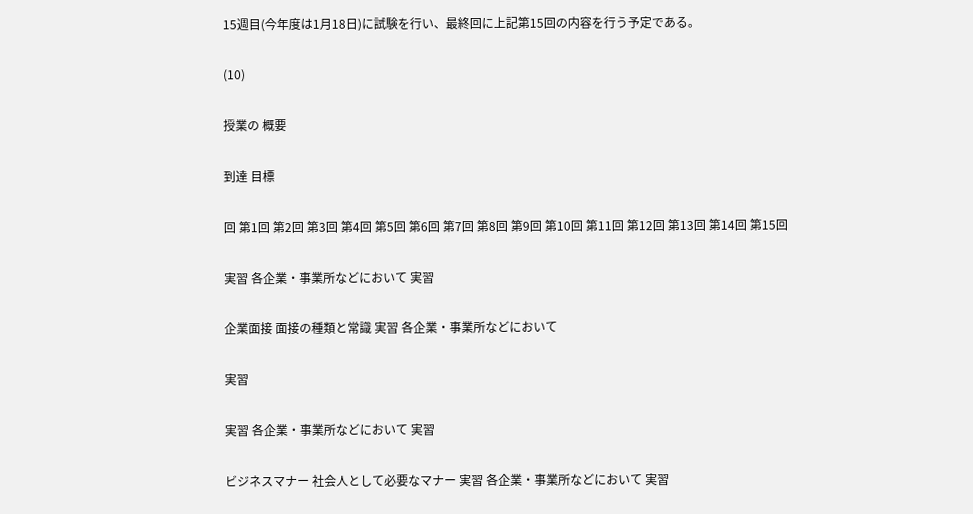15週目(今年度は1月18日)に試験を行い、最終回に上記第15回の内容を行う予定である。

(10)

授業の 概要

到達 目標

回 第1回 第2回 第3回 第4回 第5回 第6回 第7回 第8回 第9回 第10回 第11回 第12回 第13回 第14回 第15回

実習 各企業・事業所などにおいて 実習

企業面接 面接の種類と常識 実習 各企業・事業所などにおいて

実習

実習 各企業・事業所などにおいて 実習

ビジネスマナー 社会人として必要なマナー 実習 各企業・事業所などにおいて 実習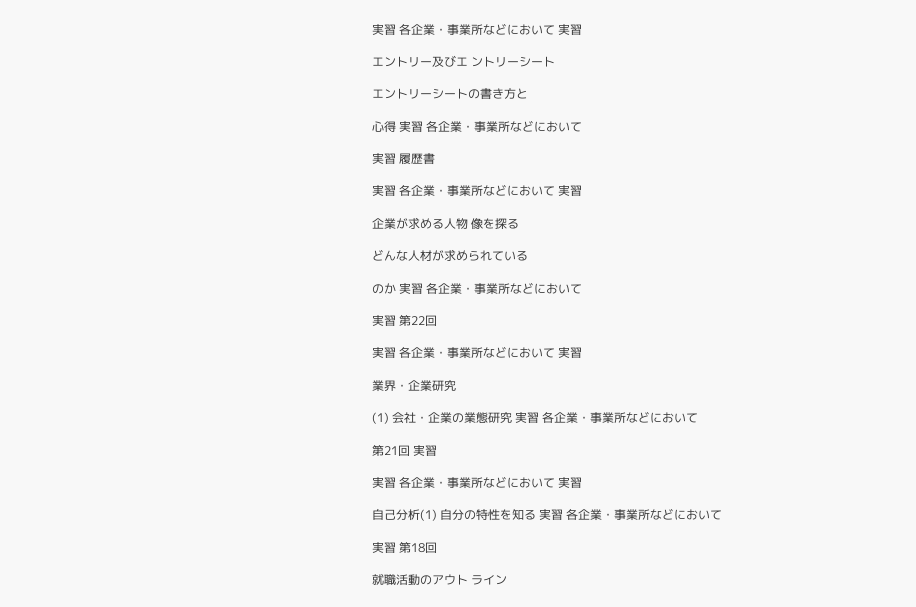実習 各企業・事業所などにおいて 実習

エントリー及びエ ントリーシート

エントリーシートの書き方と

心得 実習 各企業・事業所などにおいて

実習 履歴書

実習 各企業・事業所などにおいて 実習

企業が求める人物 像を探る

どんな人材が求められている

のか 実習 各企業・事業所などにおいて

実習 第22回

実習 各企業・事業所などにおいて 実習

業界・企業研究

(1) 会社・企業の業態研究 実習 各企業・事業所などにおいて

第21回 実習

実習 各企業・事業所などにおいて 実習

自己分析(1) 自分の特性を知る 実習 各企業・事業所などにおいて

実習 第18回

就職活動のアウト ライン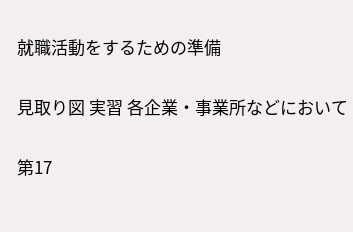就職活動をするための準備

見取り図 実習 各企業・事業所などにおいて

第17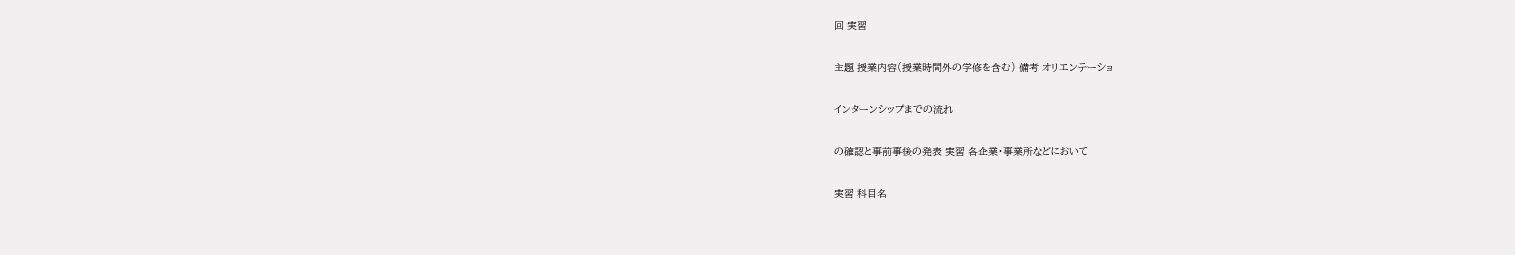回 実習

主題 授業内容(授業時間外の学修を含む) 備考 オリエンテーショ

インターンシップまでの流れ

の確認と事前事後の発表 実習 各企業・事業所などにおいて

実習 科目名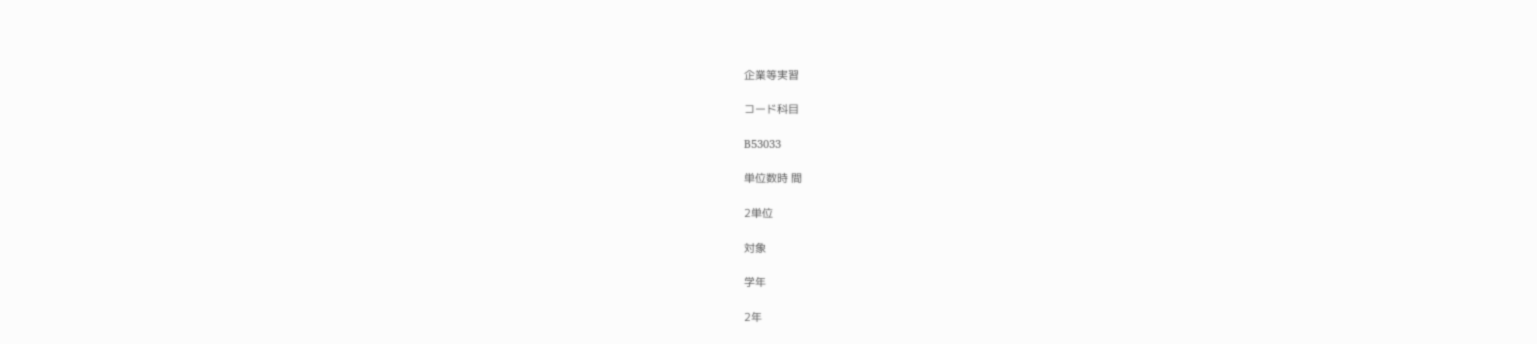企業等実習

コード科目

B53033

単位数時 間

2単位

対象

学年

2年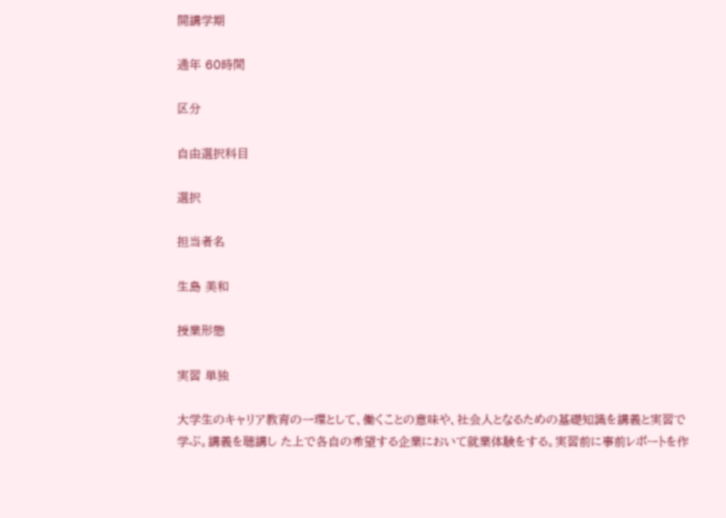開講学期

通年 60時間

区分

自由選択科目

選択

担当者名

生島 美和

授業形態

実習 単独

大学生のキャリア教育の一環として、働くことの意味や、社会人となるための基礎知識を講義と実習で学ぶ。講義を聴講し た上で各自の希望する企業において就業体験をする。実習前に事前レポートを作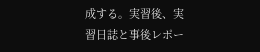成する。実習後、実習日誌と事後レポー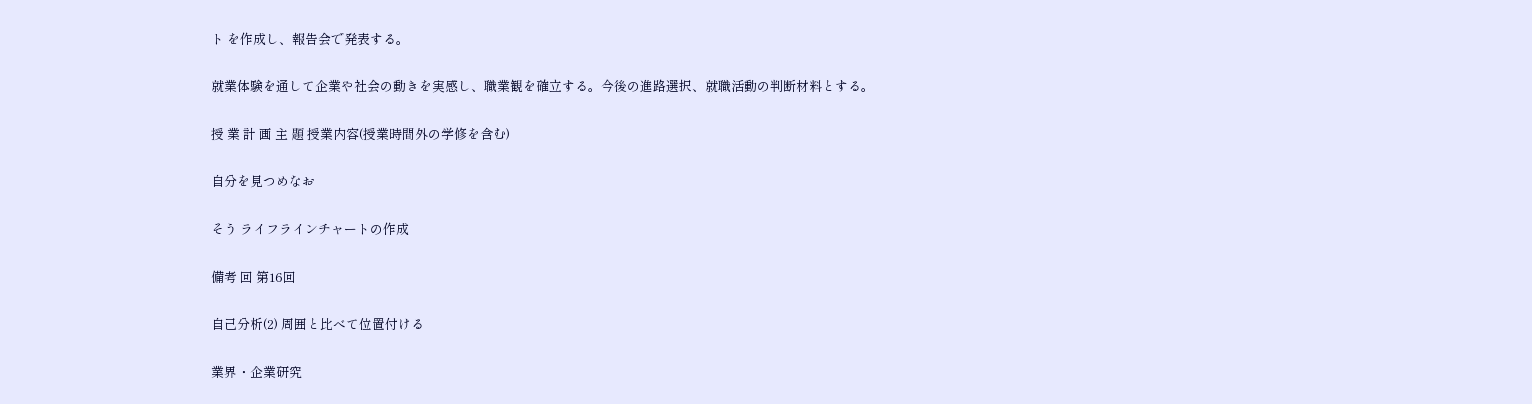ト を作成し、報告会で発表する。

就業体験を通して企業や社会の動きを実感し、職業観を確立する。今後の進路選択、就職活動の判断材料とする。

授 業 計 画 主 題 授業内容(授業時間外の学修を含む)

自分を見つめなお

そう ライフラインチャートの作成

備考 回 第16回

自己分析(2) 周囲と比べて位置付ける

業界・企業研究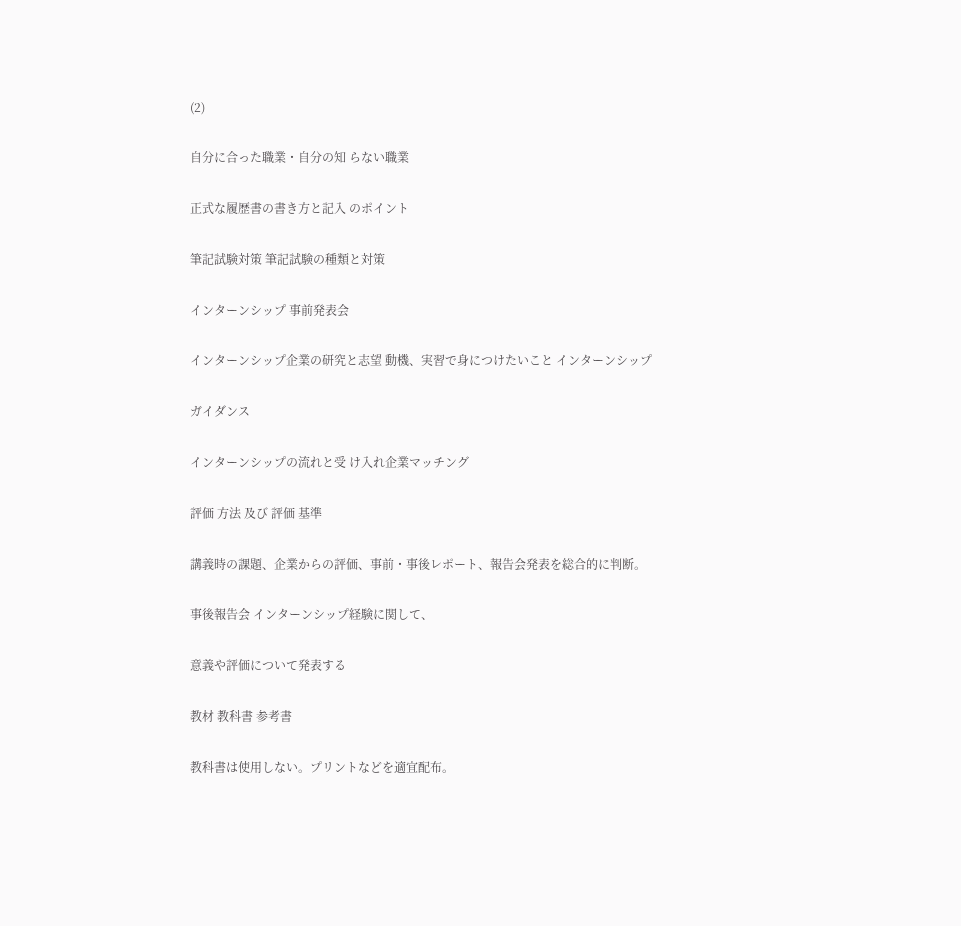(2)

自分に合った職業・自分の知 らない職業

正式な履歴書の書き方と記入 のポイント

筆記試験対策 筆記試験の種類と対策

インターンシップ 事前発表会

インターンシップ企業の研究と志望 動機、実習で身につけたいこと インターンシップ

ガイダンス

インターンシップの流れと受 け入れ企業マッチング

評価 方法 及び 評価 基準

講義時の課題、企業からの評価、事前・事後レポート、報告会発表を総合的に判断。

事後報告会 インターンシップ経験に関して、

意義や評価について発表する

教材 教科書 参考書

教科書は使用しない。プリントなどを適宜配布。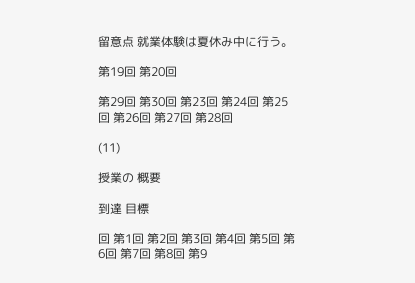留意点 就業体験は夏休み中に行う。

第19回 第20回

第29回 第30回 第23回 第24回 第25回 第26回 第27回 第28回

(11)

授業の 概要

到達 目標

回 第1回 第2回 第3回 第4回 第5回 第6回 第7回 第8回 第9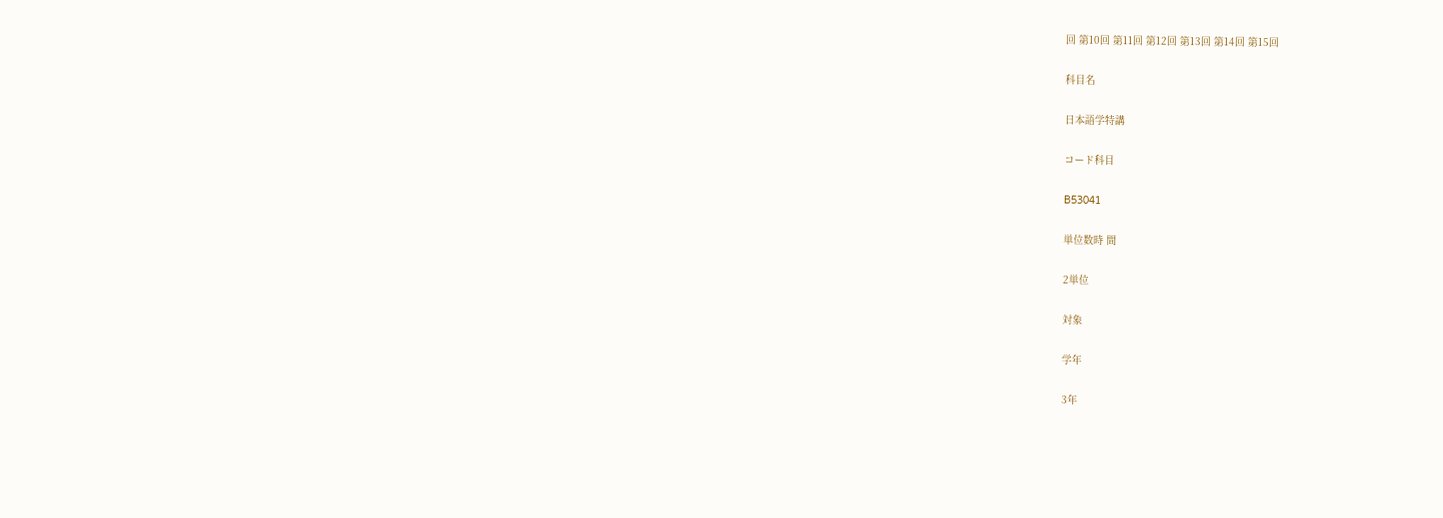回 第10回 第11回 第12回 第13回 第14回 第15回

科目名

日本語学特講

コード科目

B53041

単位数時 間

2単位

対象

学年

3年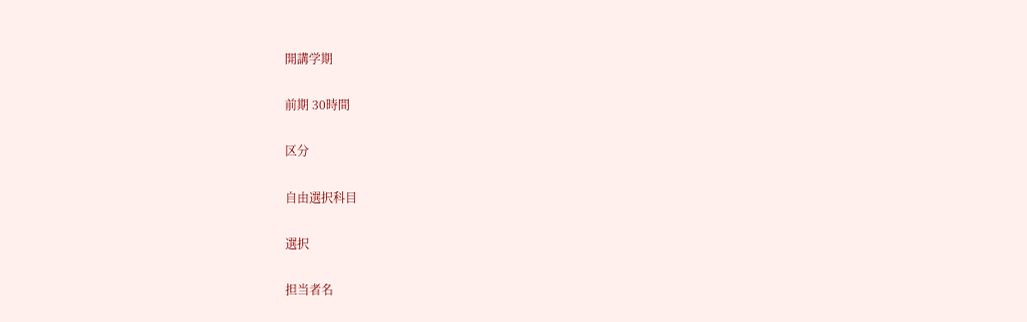開講学期

前期 30時間

区分

自由選択科目

選択

担当者名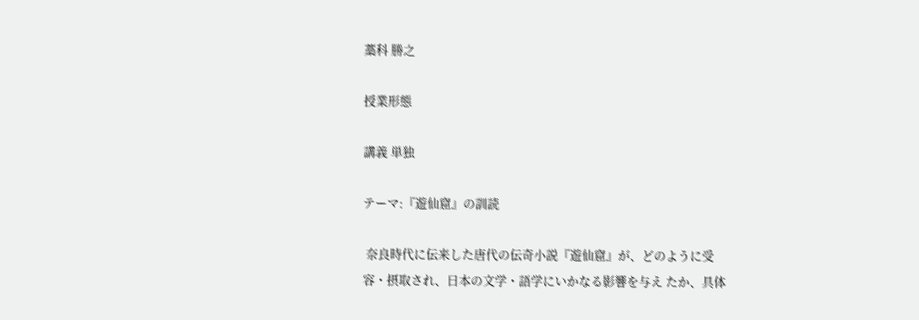藁科 勝之

授業形態

講義 単独

テーマ:『遊仙窟』の訓読

 奈良時代に伝来した唐代の伝奇小説『遊仙窟』が、どのように受容・摂取され、日本の文学・語学にいかなる影響を与え たか、具体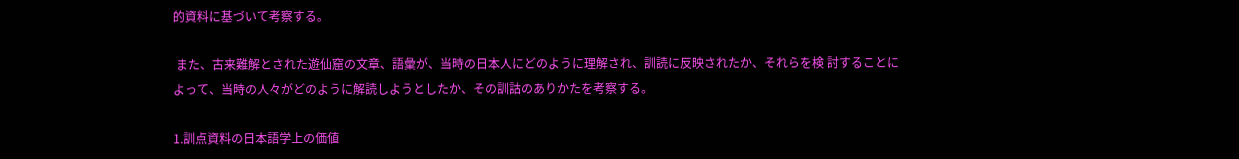的資料に基づいて考察する。

 また、古来難解とされた遊仙窟の文章、語彙が、当時の日本人にどのように理解され、訓読に反映されたか、それらを検 討することによって、当時の人々がどのように解読しようとしたか、その訓詁のありかたを考察する。

1.訓点資料の日本語学上の価値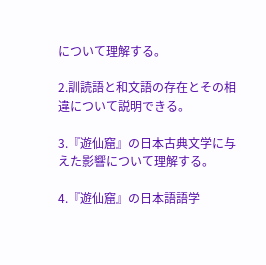について理解する。

2.訓読語と和文語の存在とその相違について説明できる。

3.『遊仙窟』の日本古典文学に与えた影響について理解する。

4.『遊仙窟』の日本語語学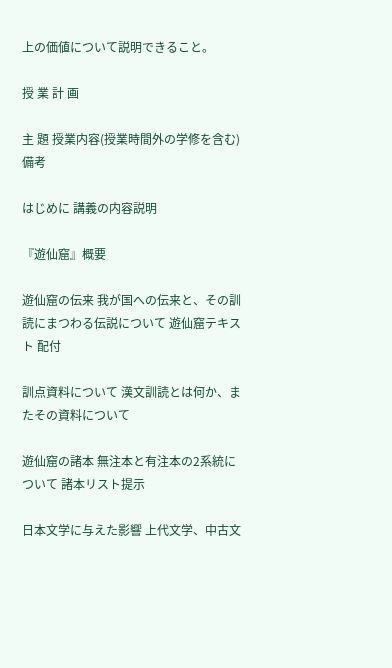上の価値について説明できること。

授 業 計 画

主 題 授業内容(授業時間外の学修を含む) 備考

はじめに 講義の内容説明

『遊仙窟』概要

遊仙窟の伝来 我が国への伝来と、その訓読にまつわる伝説について 遊仙窟テキスト 配付

訓点資料について 漢文訓読とは何か、またその資料について

遊仙窟の諸本 無注本と有注本の2系統について 諸本リスト提示

日本文学に与えた影響 上代文学、中古文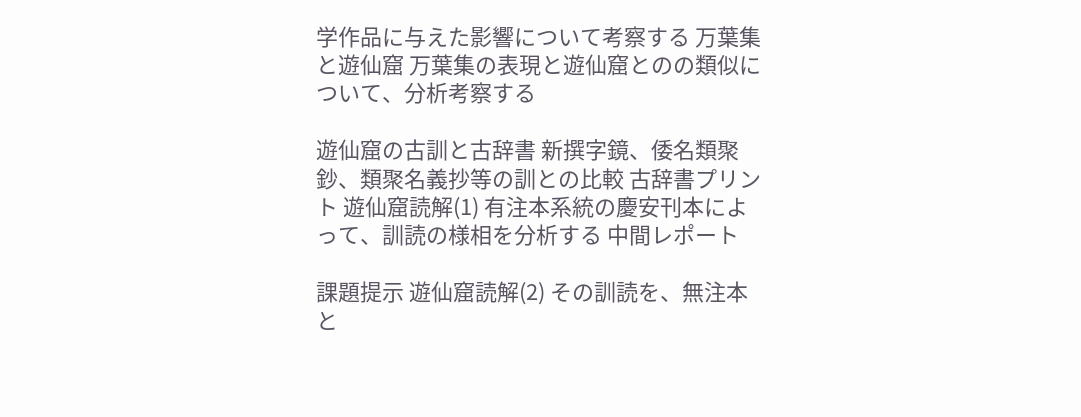学作品に与えた影響について考察する 万葉集と遊仙窟 万葉集の表現と遊仙窟とのの類似について、分析考察する

遊仙窟の古訓と古辞書 新撰字鏡、倭名類聚鈔、類聚名義抄等の訓との比較 古辞書プリント 遊仙窟読解(1) 有注本系統の慶安刊本によって、訓読の様相を分析する 中間レポート

課題提示 遊仙窟読解(2) その訓読を、無注本と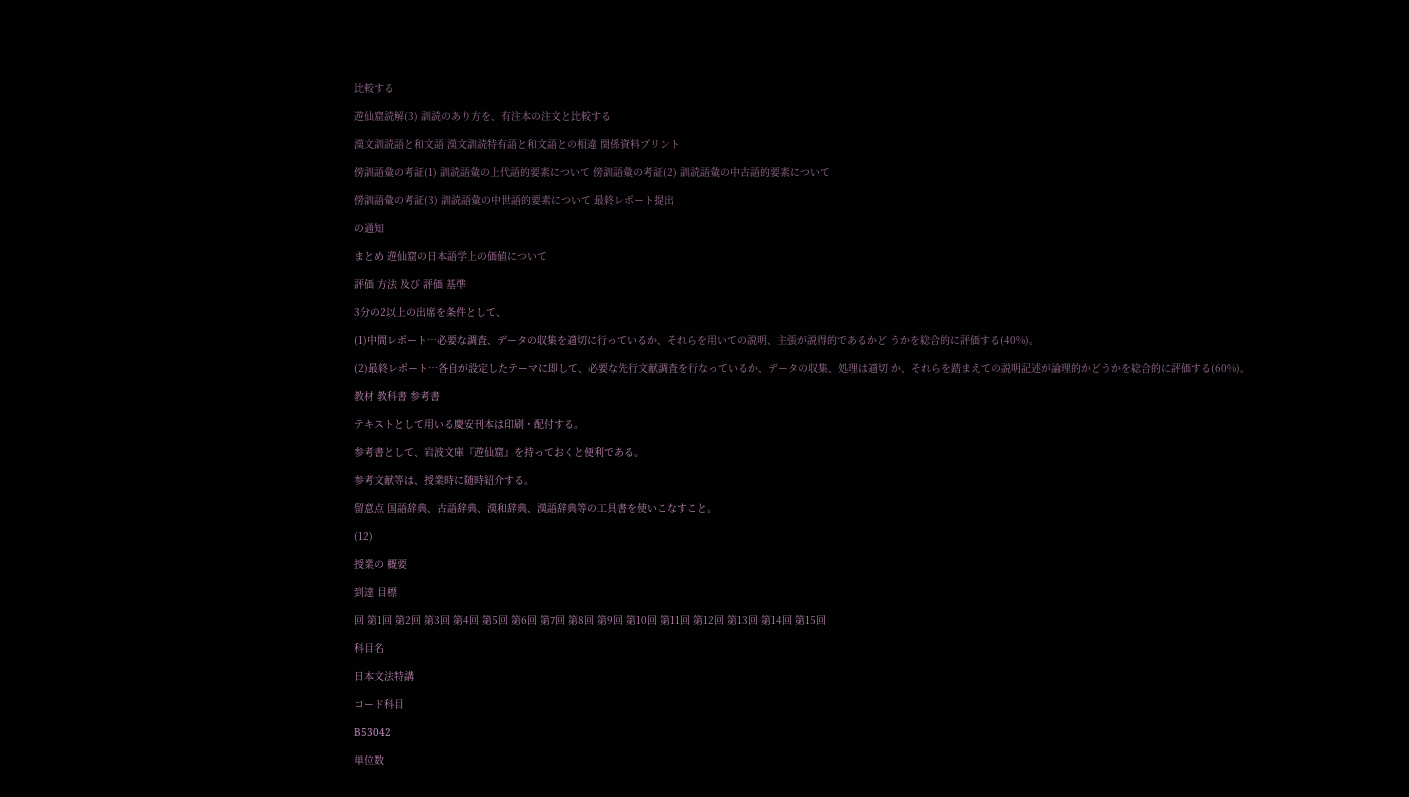比較する

遊仙窟読解(3) 訓読のあり方を、有注本の注文と比較する

漢文訓読語と和文語 漢文訓読特有語と和文語との相違 関係資料プリント

傍訓語彙の考証(1) 訓読語彙の上代語的要素について 傍訓語彙の考証(2) 訓読語彙の中古語的要素について

傍訓語彙の考証(3) 訓読語彙の中世語的要素について 最終レポート提出

の通知

まとめ 遊仙窟の日本語学上の価値について

評価 方法 及び 評価 基準

3分の2以上の出席を条件として、

(1)中間レポート…必要な調査、データの収集を適切に行っているか、それらを用いての説明、主張が説得的であるかど うかを総合的に評価する(40%)。

(2)最終レポート…各自が設定したテーマに即して、必要な先行文献調査を行なっているか、データの収集、処理は適切 か、それらを踏まえての説明記述が論理的かどうかを総合的に評価する(60%)。

教材 教科書 参考書

テキストとして用いる慶安刊本は印刷・配付する。

参考書として、岩波文庫『遊仙窟』を持っておくと便利である。

参考文献等は、授業時に随時紹介する。

留意点 国語辞典、古語辞典、漢和辞典、漢語辞典等の工具書を使いこなすこと。

(12)

授業の 概要

到達 目標

回 第1回 第2回 第3回 第4回 第5回 第6回 第7回 第8回 第9回 第10回 第11回 第12回 第13回 第14回 第15回

科目名

日本文法特講

コード科目

B53042

単位数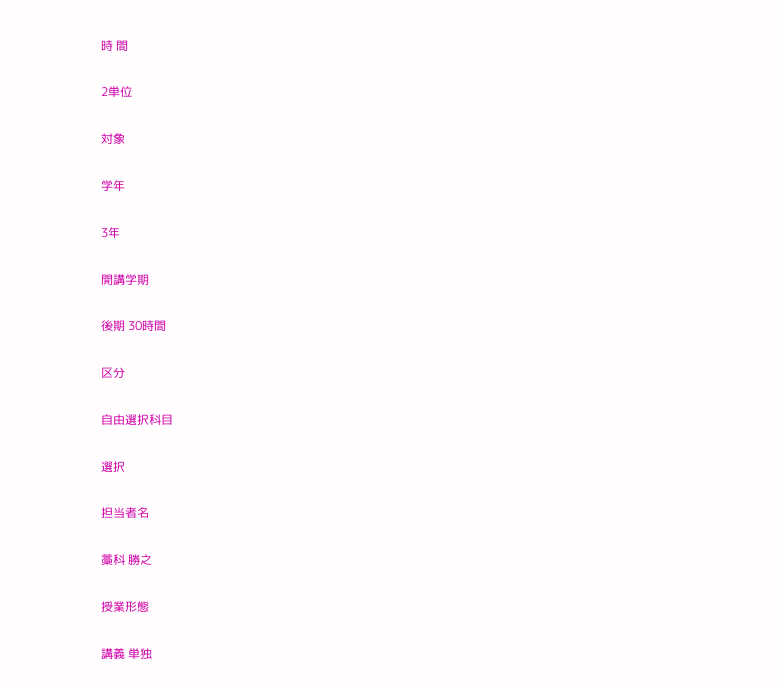時 間

2単位

対象

学年

3年

開講学期

後期 30時間

区分

自由選択科目

選択

担当者名

藁科 勝之

授業形態

講義 単独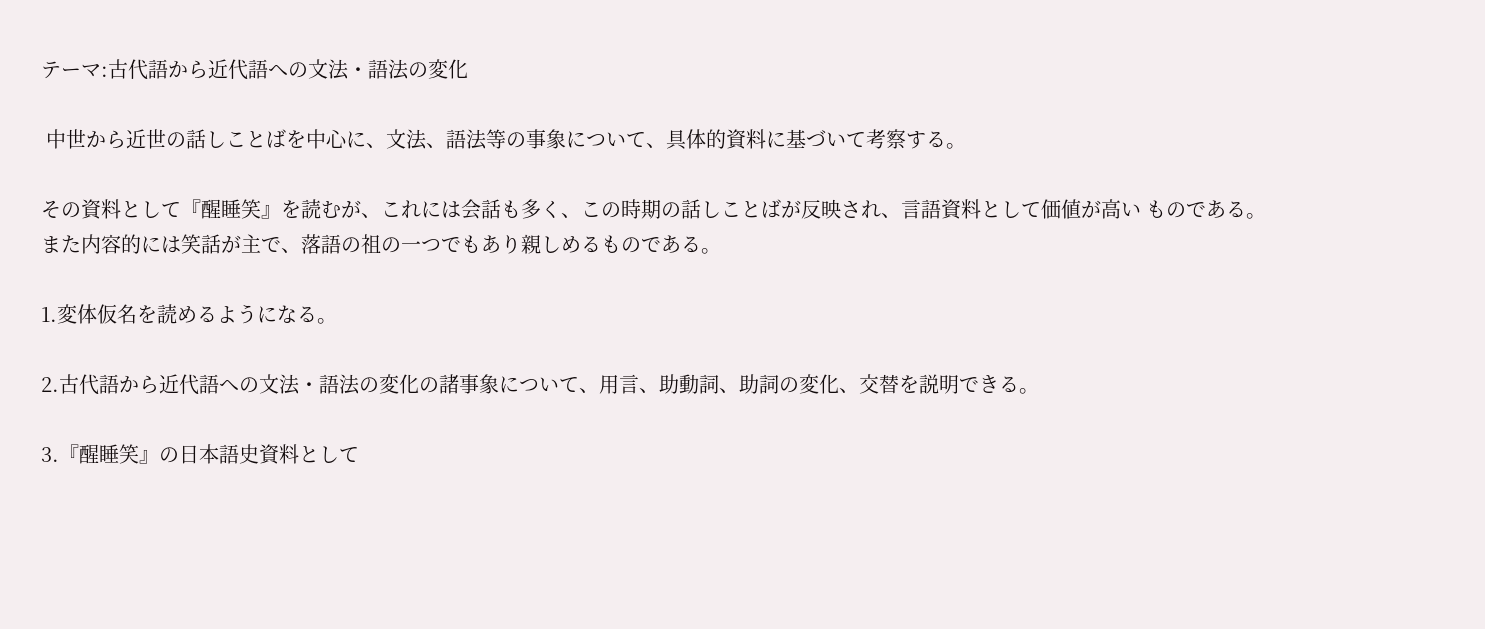テーマ:古代語から近代語への文法・語法の変化

 中世から近世の話しことばを中心に、文法、語法等の事象について、具体的資料に基づいて考察する。

その資料として『醒睡笑』を読むが、これには会話も多く、この時期の話しことばが反映され、言語資料として価値が高い ものである。また内容的には笑話が主で、落語の祖の一つでもあり親しめるものである。

1.変体仮名を読めるようになる。

2.古代語から近代語への文法・語法の変化の諸事象について、用言、助動詞、助詞の変化、交替を説明できる。

3.『醒睡笑』の日本語史資料として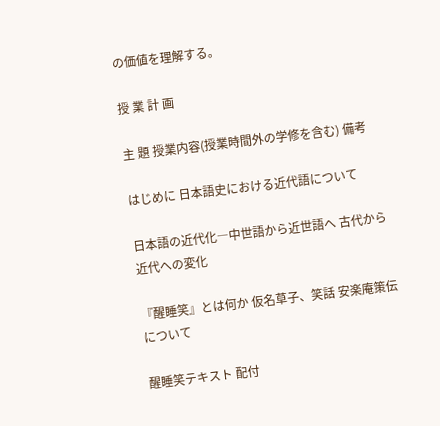の価値を理解する。

授 業 計 画

主 題 授業内容(授業時間外の学修を含む) 備考

はじめに 日本語史における近代語について

日本語の近代化―中世語から近世語へ 古代から近代への変化

『醒睡笑』とは何か 仮名草子、笑話 安楽庵策伝について

醒睡笑テキスト 配付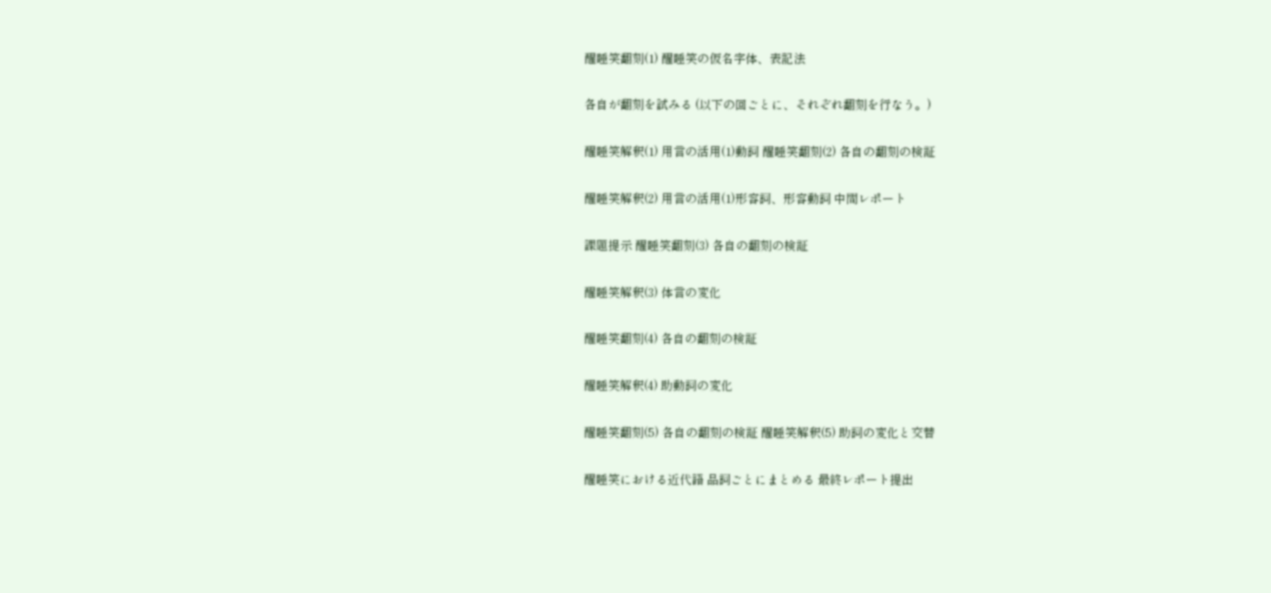醒睡笑翻刻(1) 醒睡笑の仮名字体、表記法

各自が翻刻を試みる (以下の回ごとに、それぞれ翻刻を行なう。)

醒睡笑解釈(1) 用言の活用(1)動詞 醒睡笑翻刻(2) 各自の翻刻の検証

醒睡笑解釈(2) 用言の活用(1)形容詞、形容動詞 中間レポート

課題提示 醒睡笑翻刻(3) 各自の翻刻の検証

醒睡笑解釈(3) 体言の変化

醒睡笑翻刻(4) 各自の翻刻の検証

醒睡笑解釈(4) 助動詞の変化

醒睡笑翻刻(5) 各自の翻刻の検証 醒睡笑解釈(5) 助詞の変化と交替

醒睡笑における近代語 品詞ごとにまとめる 最終レポート提出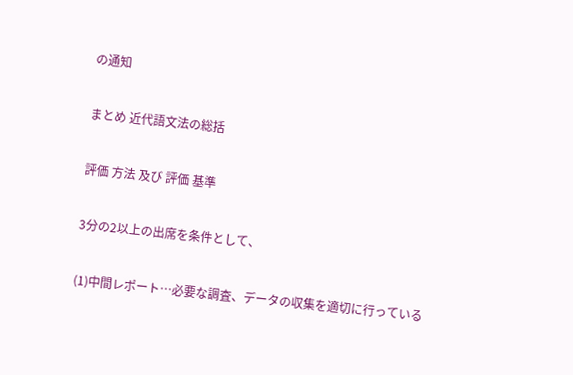の通知

まとめ 近代語文法の総括

評価 方法 及び 評価 基準

3分の2以上の出席を条件として、

(1)中間レポート…必要な調査、データの収集を適切に行っている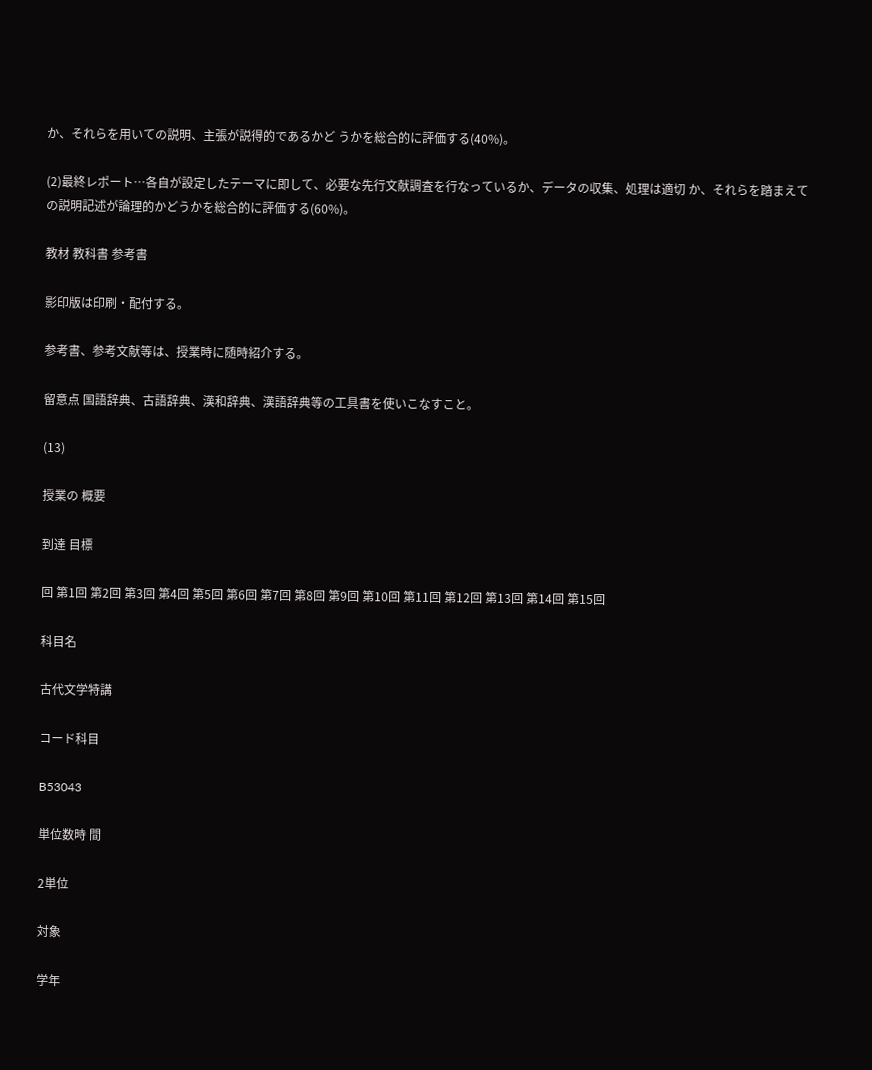か、それらを用いての説明、主張が説得的であるかど うかを総合的に評価する(40%)。

(2)最終レポート…各自が設定したテーマに即して、必要な先行文献調査を行なっているか、データの収集、処理は適切 か、それらを踏まえての説明記述が論理的かどうかを総合的に評価する(60%)。

教材 教科書 参考書

影印版は印刷・配付する。

参考書、参考文献等は、授業時に随時紹介する。

留意点 国語辞典、古語辞典、漢和辞典、漢語辞典等の工具書を使いこなすこと。

(13)

授業の 概要

到達 目標

回 第1回 第2回 第3回 第4回 第5回 第6回 第7回 第8回 第9回 第10回 第11回 第12回 第13回 第14回 第15回

科目名

古代文学特講

コード科目

B53043

単位数時 間

2単位

対象

学年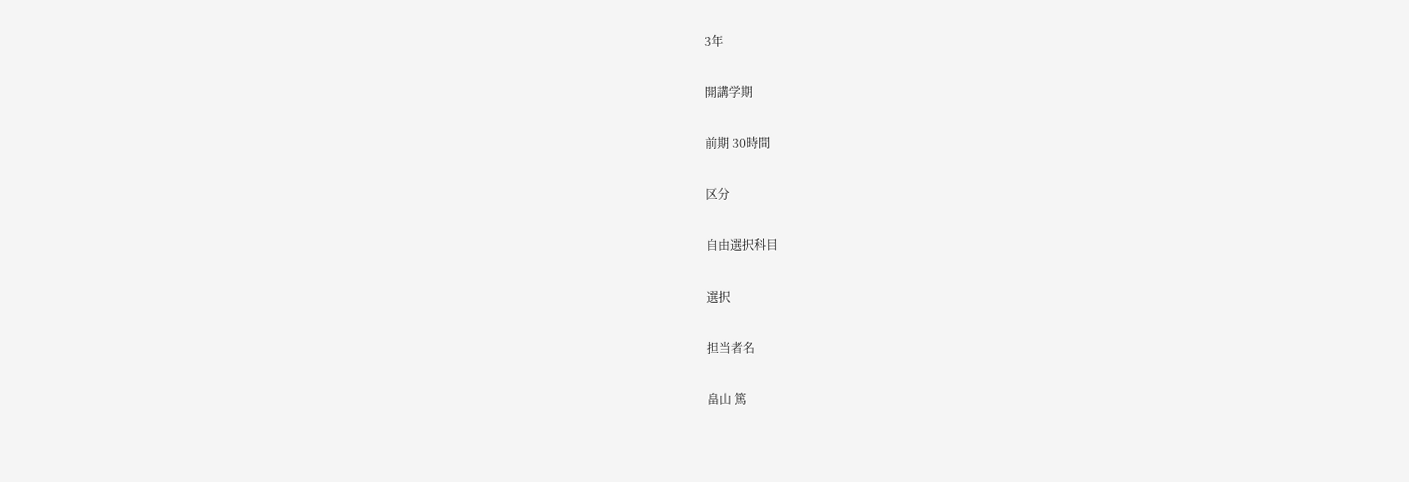3年

開講学期

前期 30時間

区分

自由選択科目

選択

担当者名

畠山 篤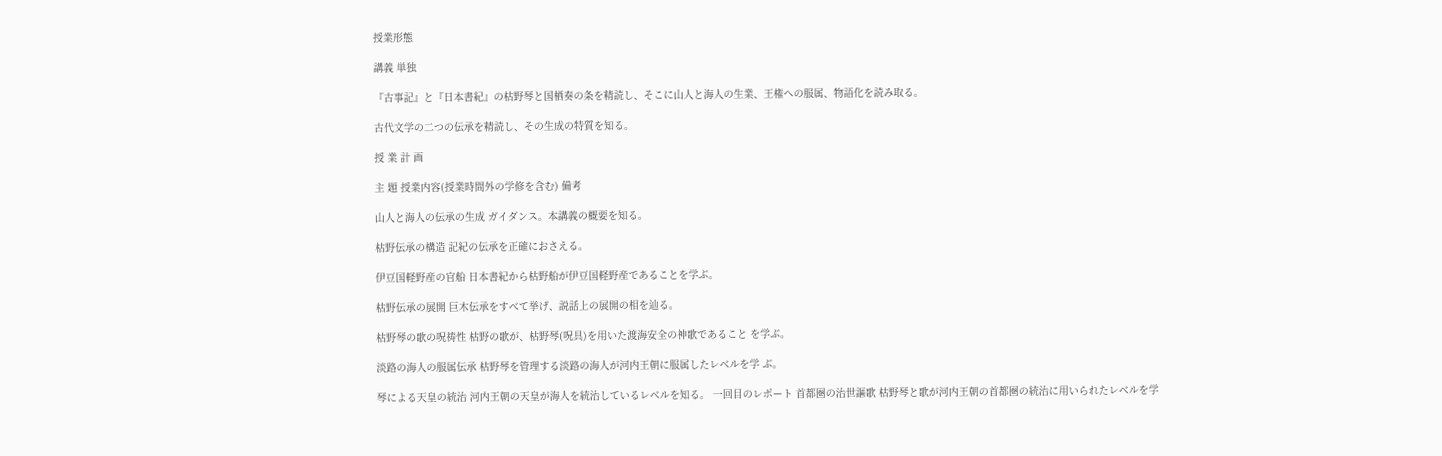授業形態

講義 単独

『古事記』と『日本書紀』の枯野琴と国栖奏の条を精読し、そこに山人と海人の生業、王権への服属、物語化を読み取る。

古代文学の二つの伝承を精読し、その生成の特質を知る。

授 業 計 画

主 題 授業内容(授業時間外の学修を含む) 備考

山人と海人の伝承の生成 ガイダンス。本講義の概要を知る。

枯野伝承の構造 記紀の伝承を正確におさえる。

伊豆国軽野産の官船 日本書紀から枯野船が伊豆国軽野産であることを学ぶ。

枯野伝承の展開 巨木伝承をすべて挙げ、説話上の展開の相を辿る。

枯野琴の歌の呪祷性 枯野の歌が、枯野琴(呪具)を用いた渡海安全の神歌であること を学ぶ。

淡路の海人の服属伝承 枯野琴を管理する淡路の海人が河内王朝に服属したレベルを学 ぶ。

琴による天皇の統治 河内王朝の天皇が海人を統治しているレベルを知る。 一回目のレポート 首都圏の治世謳歌 枯野琴と歌が河内王朝の首都圏の統治に用いられたレベルを学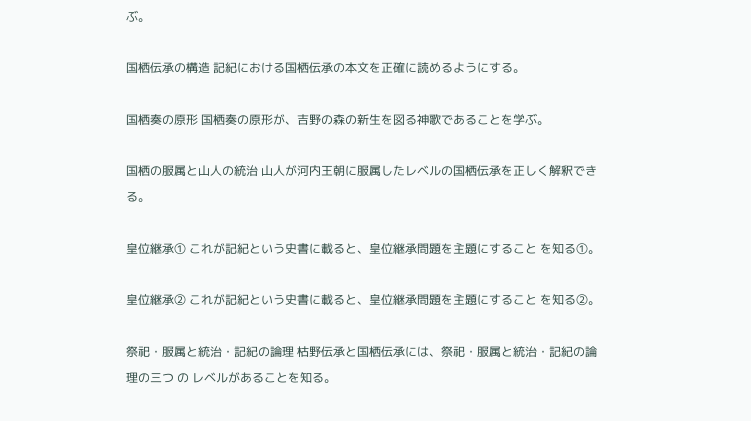ぶ。

国栖伝承の構造 記紀における国栖伝承の本文を正確に読めるようにする。

国栖奏の原形 国栖奏の原形が、吉野の森の新生を図る神歌であることを学ぶ。

国栖の服属と山人の統治 山人が河内王朝に服属したレベルの国栖伝承を正しく解釈でき る。

皇位継承① これが記紀という史書に載ると、皇位継承問題を主題にすること を知る①。

皇位継承② これが記紀という史書に載ると、皇位継承問題を主題にすること を知る②。

祭祀・服属と統治・記紀の論理 枯野伝承と国栖伝承には、祭祀・服属と統治・記紀の論理の三つ の レベルがあることを知る。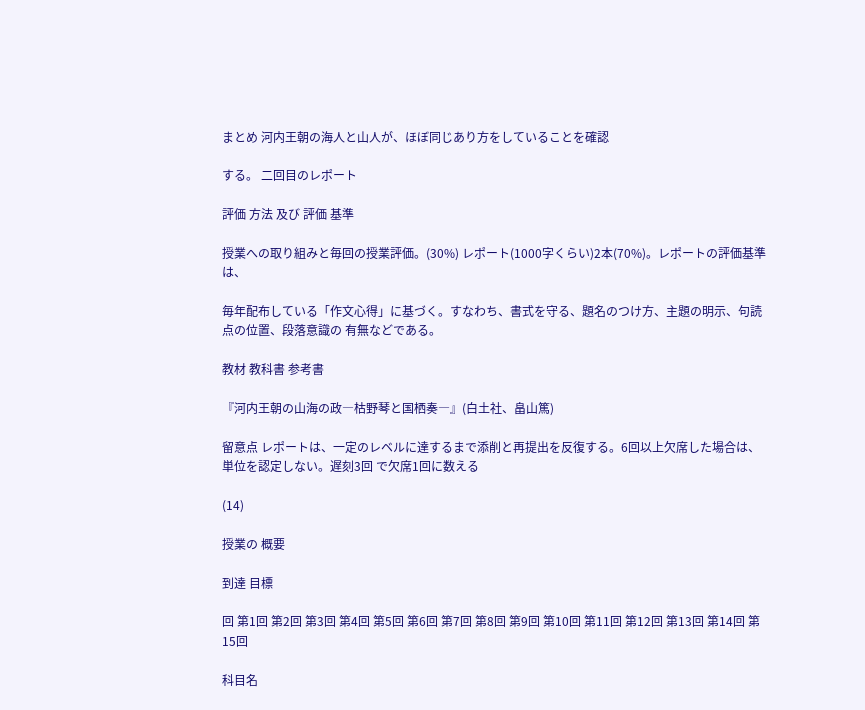まとめ 河内王朝の海人と山人が、ほぼ同じあり方をしていることを確認

する。 二回目のレポート

評価 方法 及び 評価 基準

授業への取り組みと毎回の授業評価。(30%) レポート(1000字くらい)2本(70%)。レポートの評価基準は、

毎年配布している「作文心得」に基づく。すなわち、書式を守る、題名のつけ方、主題の明示、句読点の位置、段落意識の 有無などである。

教材 教科書 参考書

『河内王朝の山海の政―枯野琴と国栖奏―』(白土社、畠山篤)

留意点 レポートは、一定のレベルに達するまで添削と再提出を反復する。6回以上欠席した場合は、単位を認定しない。遅刻3回 で欠席1回に数える

(14)

授業の 概要

到達 目標

回 第1回 第2回 第3回 第4回 第5回 第6回 第7回 第8回 第9回 第10回 第11回 第12回 第13回 第14回 第15回

科目名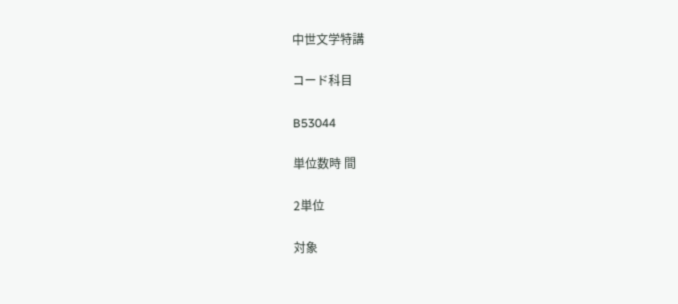中世文学特講

コード科目

B53044

単位数時 間

2単位

対象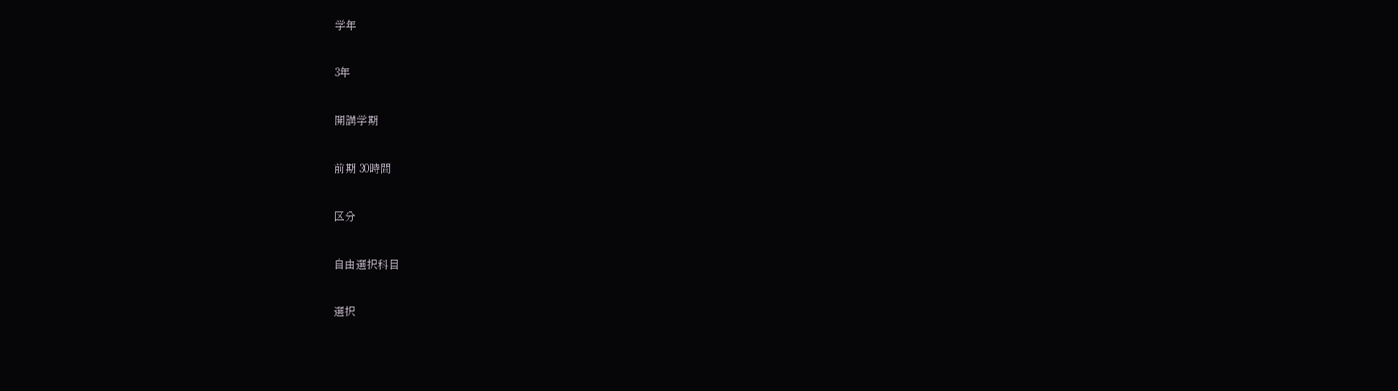学年

3年

開講学期

前期 30時間

区分

自由選択科目

選択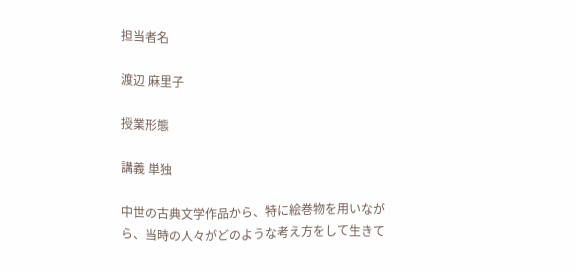担当者名

渡辺 麻里子

授業形態

講義 単独

中世の古典文学作品から、特に絵巻物を用いながら、当時の人々がどのような考え方をして生きて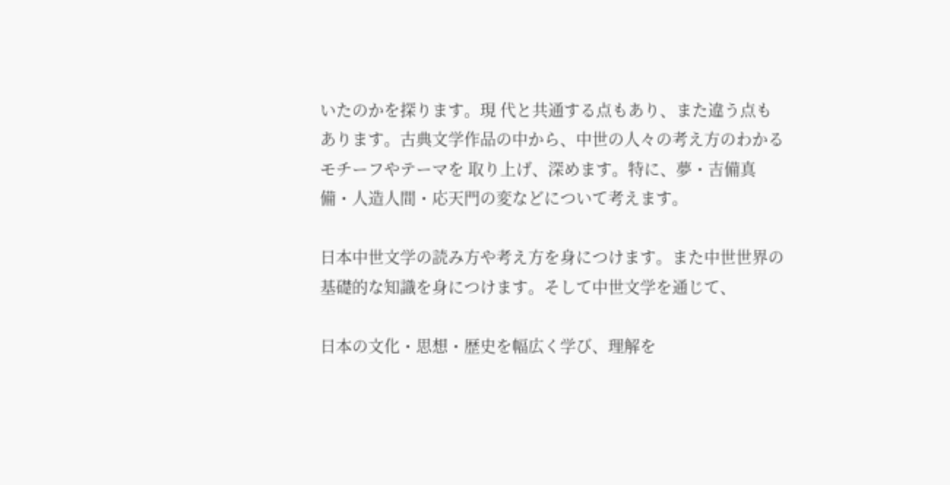いたのかを探ります。現 代と共通する点もあり、また違う点もあります。古典文学作品の中から、中世の人々の考え方のわかるモチーフやテーマを 取り上げ、深めます。特に、夢・吉備真備・人造人間・応天門の変などについて考えます。

日本中世文学の読み方や考え方を身につけます。また中世世界の基礎的な知識を身につけます。そして中世文学を通じて、

日本の文化・思想・歴史を幅広く学び、理解を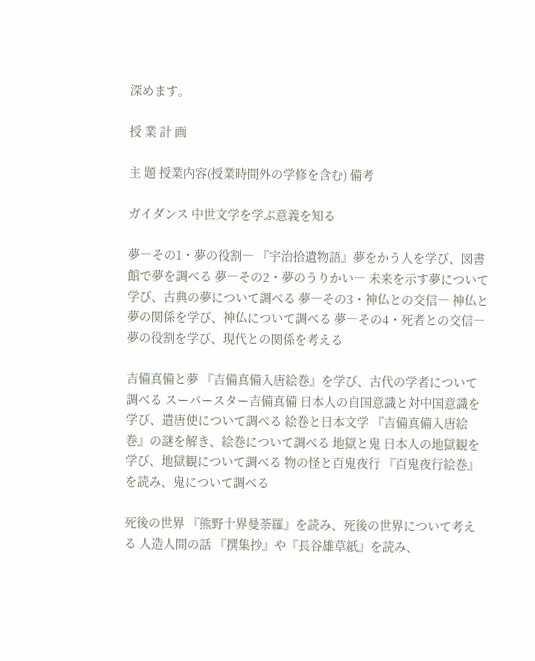深めます。

授 業 計 画

主 題 授業内容(授業時間外の学修を含む) 備考

ガイダンス 中世文学を学ぶ意義を知る

夢―その1・夢の役割― 『宇治拾遺物語』夢をかう人を学び、図書館で夢を調べる 夢―その2・夢のうりかい― 未来を示す夢について学び、古典の夢について調べる 夢―その3・神仏との交信― 神仏と夢の関係を学び、神仏について調べる 夢―その4・死者との交信― 夢の役割を学び、現代との関係を考える

吉備真備と夢 『吉備真備入唐絵巻』を学び、古代の学者について調べる スーパースター吉備真備 日本人の自国意識と対中国意識を学び、遣唐使について調べる 絵巻と日本文学 『吉備真備入唐絵巻』の謎を解き、絵巻について調べる 地獄と鬼 日本人の地獄観を学び、地獄観について調べる 物の怪と百鬼夜行 『百鬼夜行絵巻』を読み、鬼について調べる

死後の世界 『熊野十界曼荼羅』を読み、死後の世界について考える 人造人間の話 『撰集抄』や『長谷雄草紙』を読み、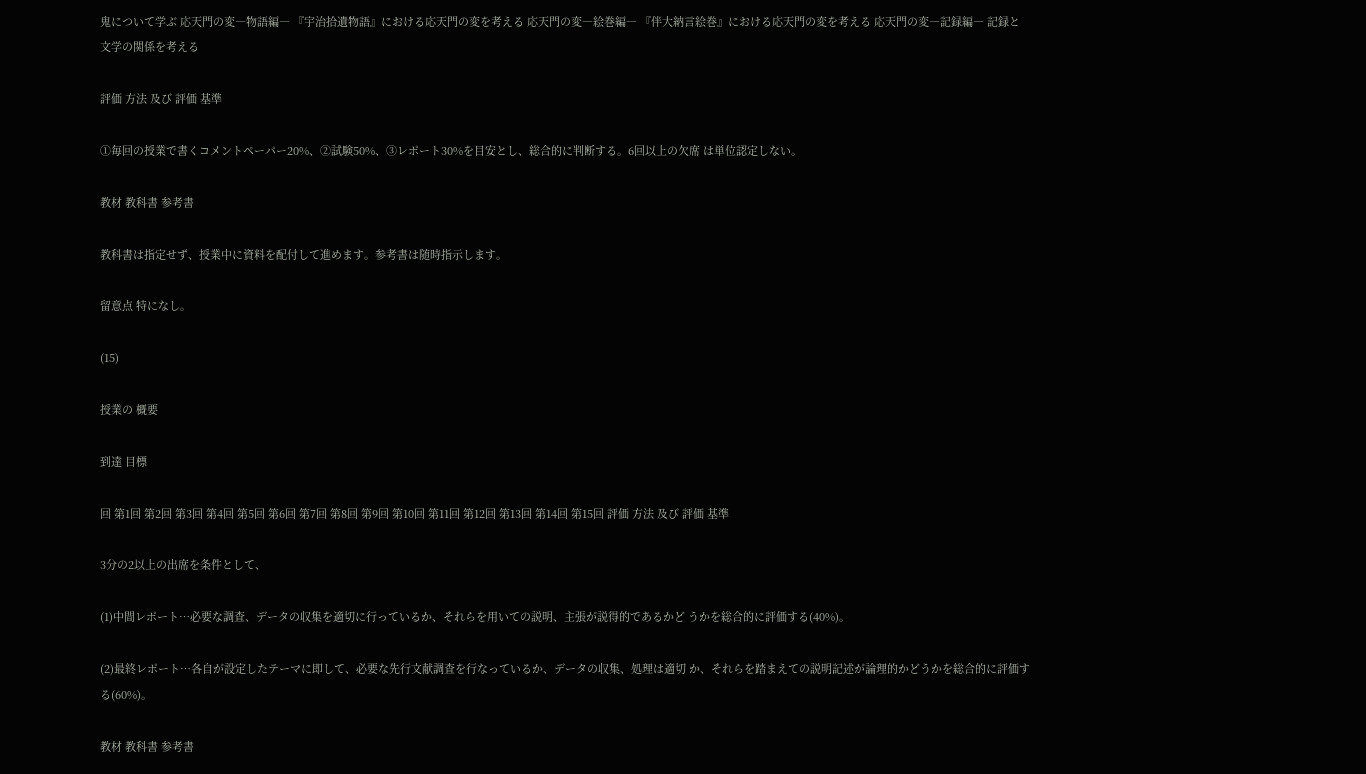鬼について学ぶ 応天門の変―物語編― 『宇治拾遺物語』における応天門の変を考える 応天門の変―絵巻編― 『伴大納言絵巻』における応天門の変を考える 応天門の変―記録編― 記録と文学の関係を考える

評価 方法 及び 評価 基準

①毎回の授業で書くコメントペーパー20%、②試験50%、③レポート30%を目安とし、総合的に判断する。6回以上の欠席 は単位認定しない。

教材 教科書 参考書

教科書は指定せず、授業中に資料を配付して進めます。参考書は随時指示します。

留意点 特になし。

(15)

授業の 概要

到達 目標

回 第1回 第2回 第3回 第4回 第5回 第6回 第7回 第8回 第9回 第10回 第11回 第12回 第13回 第14回 第15回 評価 方法 及び 評価 基準

3分の2以上の出席を条件として、

(1)中間レポート…必要な調査、データの収集を適切に行っているか、それらを用いての説明、主張が説得的であるかど うかを総合的に評価する(40%)。

(2)最終レポート…各自が設定したテーマに即して、必要な先行文献調査を行なっているか、データの収集、処理は適切 か、それらを踏まえての説明記述が論理的かどうかを総合的に評価する(60%)。

教材 教科書 参考書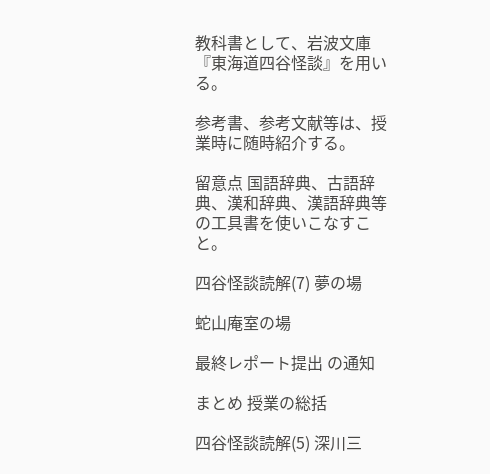教科書として、岩波文庫『東海道四谷怪談』を用いる。

参考書、参考文献等は、授業時に随時紹介する。

留意点 国語辞典、古語辞典、漢和辞典、漢語辞典等の工具書を使いこなすこと。

四谷怪談読解(7) 夢の場

蛇山庵室の場

最終レポート提出 の通知

まとめ 授業の総括

四谷怪談読解(5) 深川三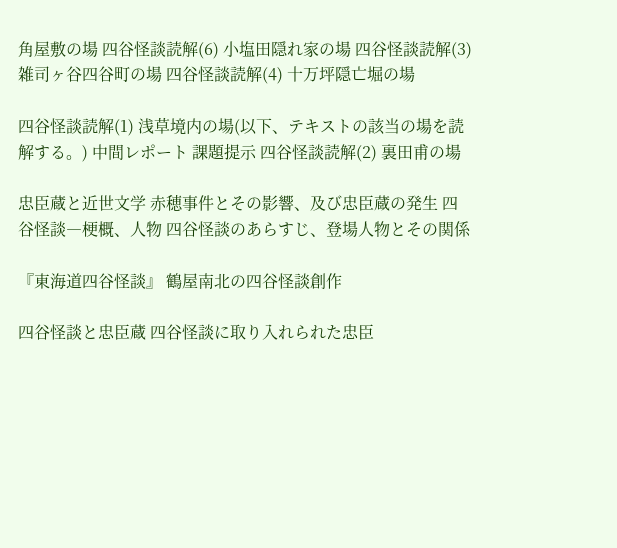角屋敷の場 四谷怪談読解(6) 小塩田隠れ家の場 四谷怪談読解(3) 雑司ヶ谷四谷町の場 四谷怪談読解(4) 十万坪隠亡堀の場

四谷怪談読解(1) 浅草境内の場(以下、テキストの該当の場を読解する。) 中間レポート 課題提示 四谷怪談読解(2) 裏田甫の場

忠臣蔵と近世文学 赤穂事件とその影響、及び忠臣蔵の発生 四谷怪談―梗概、人物 四谷怪談のあらすじ、登場人物とその関係

『東海道四谷怪談』 鶴屋南北の四谷怪談創作

四谷怪談と忠臣蔵 四谷怪談に取り入れられた忠臣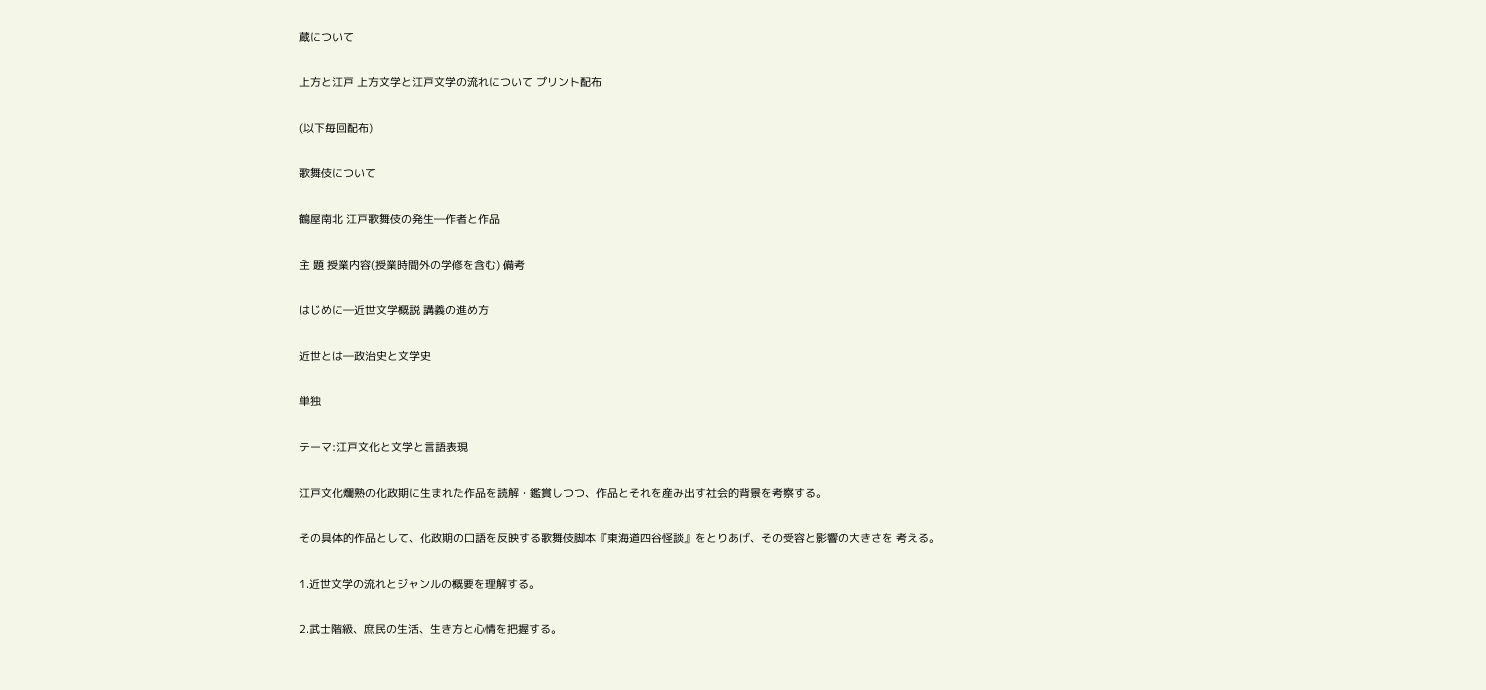蔵について

上方と江戸 上方文学と江戸文学の流れについて プリント配布

(以下毎回配布)

歌舞伎について

鶴屋南北 江戸歌舞伎の発生―作者と作品

主 題 授業内容(授業時間外の学修を含む) 備考

はじめに―近世文学概説 講義の進め方

近世とは―政治史と文学史

単独

テーマ:江戸文化と文学と言語表現

江戸文化爛熟の化政期に生まれた作品を読解・鑑賞しつつ、作品とそれを産み出す社会的背景を考察する。

その具体的作品として、化政期の口語を反映する歌舞伎脚本『東海道四谷怪談』をとりあげ、その受容と影響の大きさを 考える。

1.近世文学の流れとジャンルの概要を理解する。

2.武士階級、庶民の生活、生き方と心情を把握する。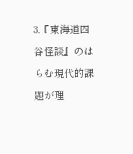3.『東海道四谷怪談』のはらむ現代的課題が理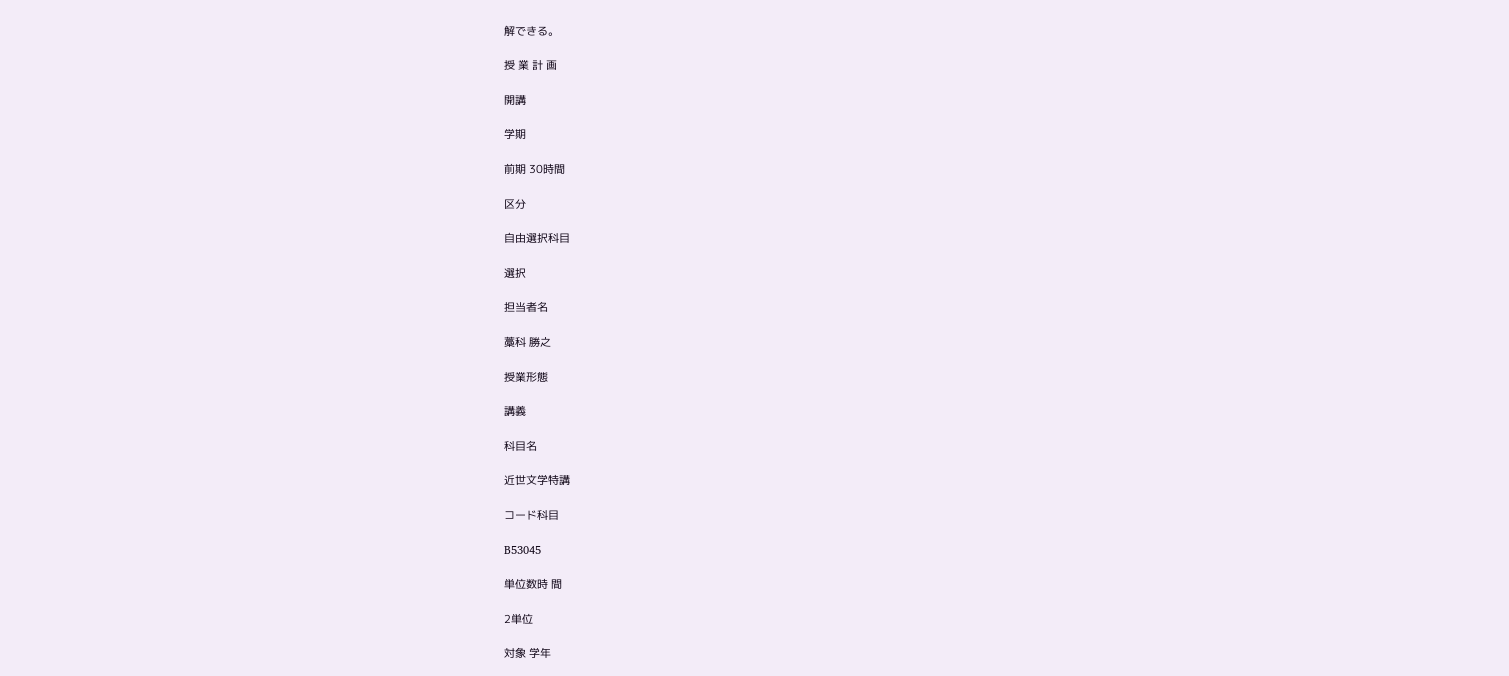解できる。

授 業 計 画

開講

学期

前期 30時間

区分

自由選択科目

選択

担当者名

藁科 勝之

授業形態

講義

科目名

近世文学特講

コード科目

B53045

単位数時 間

2単位

対象 学年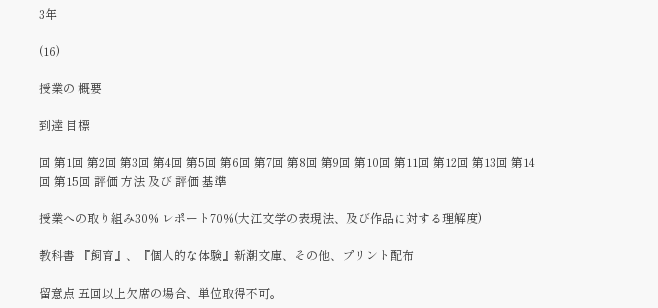3年

(16)

授業の 概要

到達 目標

回 第1回 第2回 第3回 第4回 第5回 第6回 第7回 第8回 第9回 第10回 第11回 第12回 第13回 第14回 第15回 評価 方法 及び 評価 基準

授業への取り組み30% レポート70%(大江文学の表現法、及び作品に対する理解度)

教科書 『飼育』、『個人的な体験』新潮文庫、その他、プリント配布

留意点 五回以上欠席の場合、単位取得不可。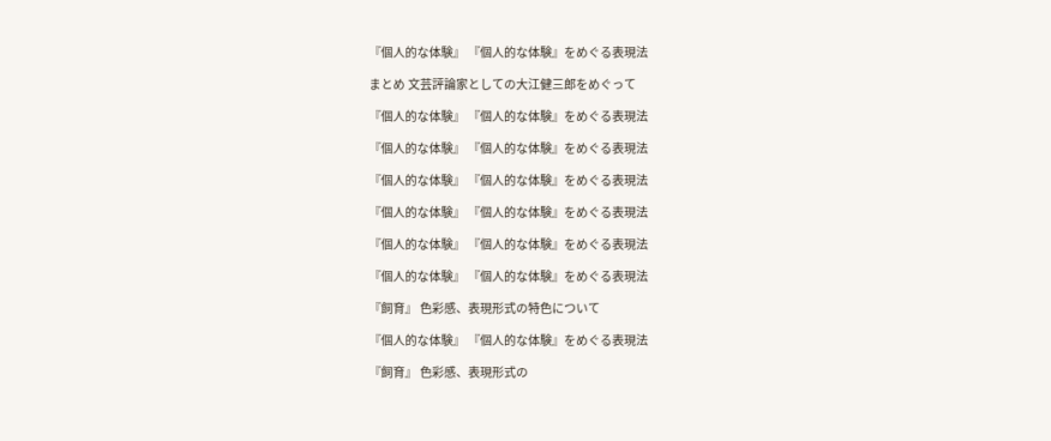『個人的な体験』 『個人的な体験』をめぐる表現法

まとめ 文芸評論家としての大江健三郎をめぐって

『個人的な体験』 『個人的な体験』をめぐる表現法

『個人的な体験』 『個人的な体験』をめぐる表現法

『個人的な体験』 『個人的な体験』をめぐる表現法

『個人的な体験』 『個人的な体験』をめぐる表現法

『個人的な体験』 『個人的な体験』をめぐる表現法

『個人的な体験』 『個人的な体験』をめぐる表現法

『飼育』 色彩感、表現形式の特色について

『個人的な体験』 『個人的な体験』をめぐる表現法

『飼育』 色彩感、表現形式の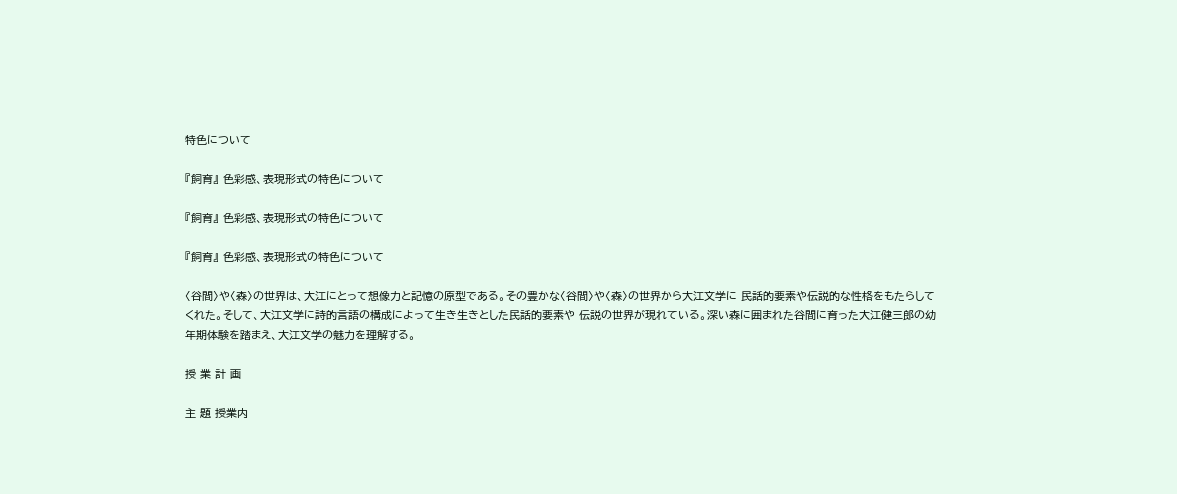特色について

『飼育』 色彩感、表現形式の特色について

『飼育』 色彩感、表現形式の特色について

『飼育』 色彩感、表現形式の特色について

〈谷間〉や〈森〉の世界は、大江にとって想像力と記憶の原型である。その豊かな〈谷間〉や〈森〉の世界から大江文学に 民話的要素や伝説的な性格をもたらしてくれた。そして、大江文学に詩的言語の構成によって生き生きとした民話的要素や 伝説の世界が現れている。深い森に囲まれた谷間に育った大江健三郎の幼年期体験を踏まえ、大江文学の魅力を理解する。

授 業 計 画

主 題 授業内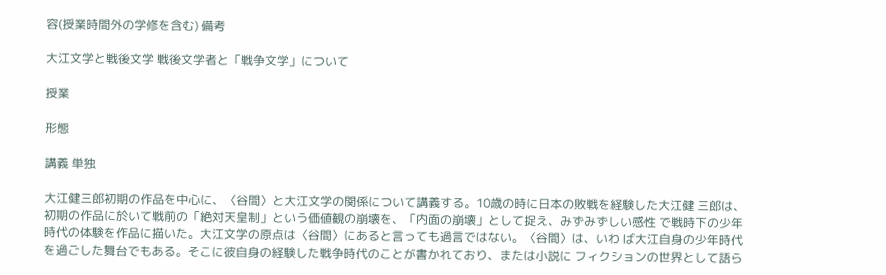容(授業時間外の学修を含む) 備考

大江文学と戦後文学 戦後文学者と「戦争文学」について

授業

形態

講義 単独

大江健三郎初期の作品を中心に、〈谷間〉と大江文学の関係について講義する。10歳の時に日本の敗戦を経験した大江健 三郎は、初期の作品に於いて戦前の「絶対天皇制」という価値観の崩壊を、「内面の崩壊」として捉え、みずみずしい感性 で戦時下の少年時代の体験を作品に描いた。大江文学の原点は〈谷間〉にあると言っても過言ではない。〈谷間〉は、いわ ば大江自身の少年時代を過ごした舞台でもある。そこに彼自身の経験した戦争時代のことが書かれており、または小説に フィクションの世界として語ら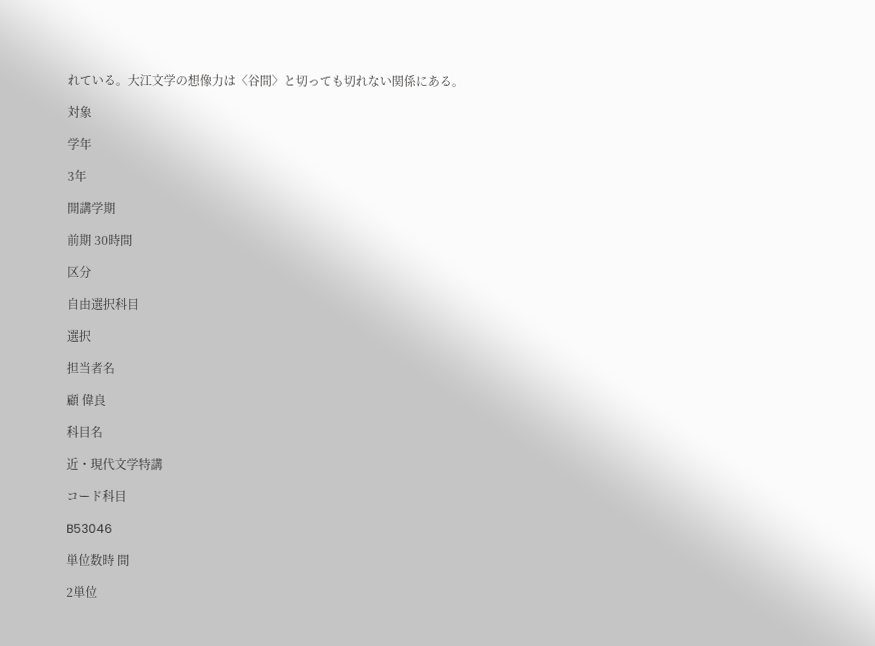れている。大江文学の想像力は〈谷間〉と切っても切れない関係にある。

対象

学年

3年

開講学期

前期 30時間

区分

自由選択科目

選択

担当者名

顧 偉良

科目名

近・現代文学特講

コード科目

B53046

単位数時 間

2単位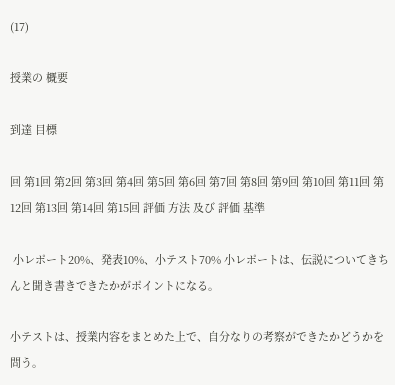(17)

授業の 概要

到達 目標

回 第1回 第2回 第3回 第4回 第5回 第6回 第7回 第8回 第9回 第10回 第11回 第12回 第13回 第14回 第15回 評価 方法 及び 評価 基準

 小レポート20%、発表10%、小テスト70% 小レポートは、伝説についてきちんと聞き書きできたかがポイントになる。

小テストは、授業内容をまとめた上で、自分なりの考察ができたかどうかを問う。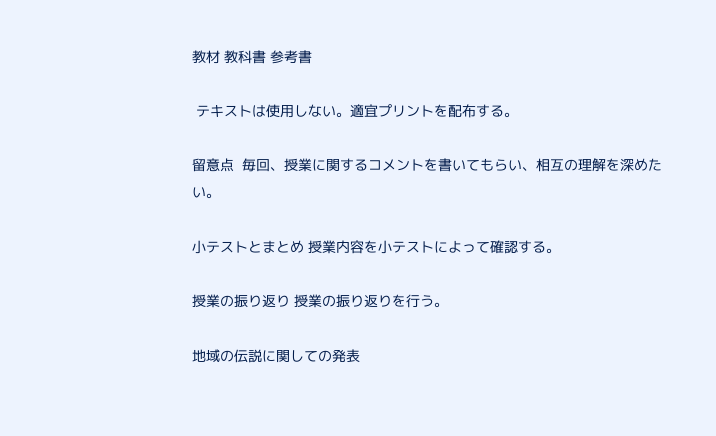教材 教科書 参考書

 テキストは使用しない。適宜プリントを配布する。

留意点  毎回、授業に関するコメントを書いてもらい、相互の理解を深めたい。

小テストとまとめ 授業内容を小テストによって確認する。

授業の振り返り 授業の振り返りを行う。

地域の伝説に関しての発表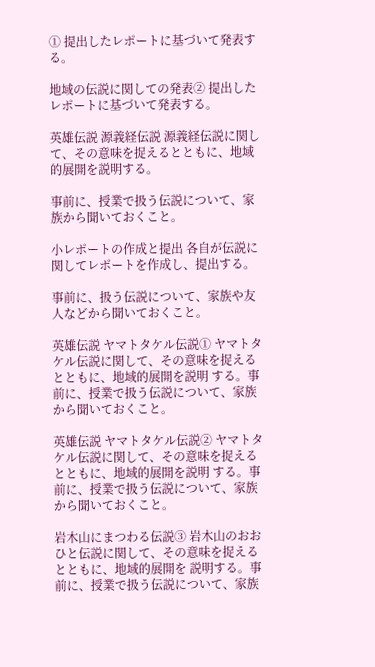① 提出したレポートに基づいて発表する。

地域の伝説に関しての発表② 提出したレポートに基づいて発表する。

英雄伝説 源義経伝説 源義経伝説に関して、その意味を捉えるとともに、地域的展開を説明する。

事前に、授業で扱う伝説について、家族から聞いておくこと。

小レポートの作成と提出 各自が伝説に関してレポートを作成し、提出する。

事前に、扱う伝説について、家族や友人などから聞いておくこと。

英雄伝説 ヤマトタケル伝説① ヤマトタケル伝説に関して、その意味を捉えるとともに、地域的展開を説明 する。事前に、授業で扱う伝説について、家族から聞いておくこと。

英雄伝説 ヤマトタケル伝説② ヤマトタケル伝説に関して、その意味を捉えるとともに、地域的展開を説明 する。事前に、授業で扱う伝説について、家族から聞いておくこと。

岩木山にまつわる伝説③ 岩木山のおおひと伝説に関して、その意味を捉えるとともに、地域的展開を 説明する。事前に、授業で扱う伝説について、家族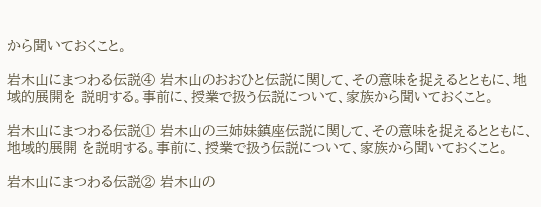から聞いておくこと。

岩木山にまつわる伝説④ 岩木山のおおひと伝説に関して、その意味を捉えるとともに、地域的展開を 説明する。事前に、授業で扱う伝説について、家族から聞いておくこと。

岩木山にまつわる伝説① 岩木山の三姉妹鎮座伝説に関して、その意味を捉えるとともに、地域的展開 を説明する。事前に、授業で扱う伝説について、家族から聞いておくこと。

岩木山にまつわる伝説② 岩木山の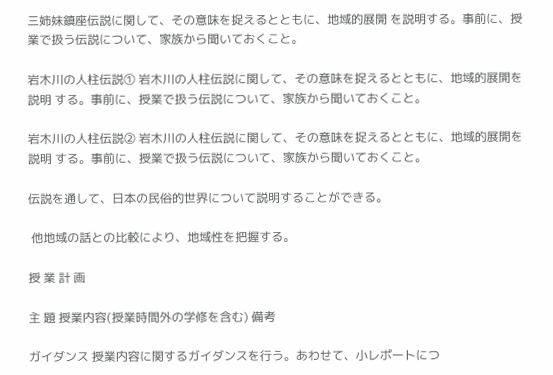三姉妹鎮座伝説に関して、その意味を捉えるとともに、地域的展開 を説明する。事前に、授業で扱う伝説について、家族から聞いておくこと。

岩木川の人柱伝説① 岩木川の人柱伝説に関して、その意味を捉えるとともに、地域的展開を説明 する。事前に、授業で扱う伝説について、家族から聞いておくこと。

岩木川の人柱伝説② 岩木川の人柱伝説に関して、その意味を捉えるとともに、地域的展開を説明 する。事前に、授業で扱う伝説について、家族から聞いておくこと。

伝説を通して、日本の民俗的世界について説明することができる。

 他地域の話との比較により、地域性を把握する。

授 業 計 画

主 題 授業内容(授業時間外の学修を含む) 備考

ガイダンス 授業内容に関するガイダンスを行う。あわせて、小レポートにつ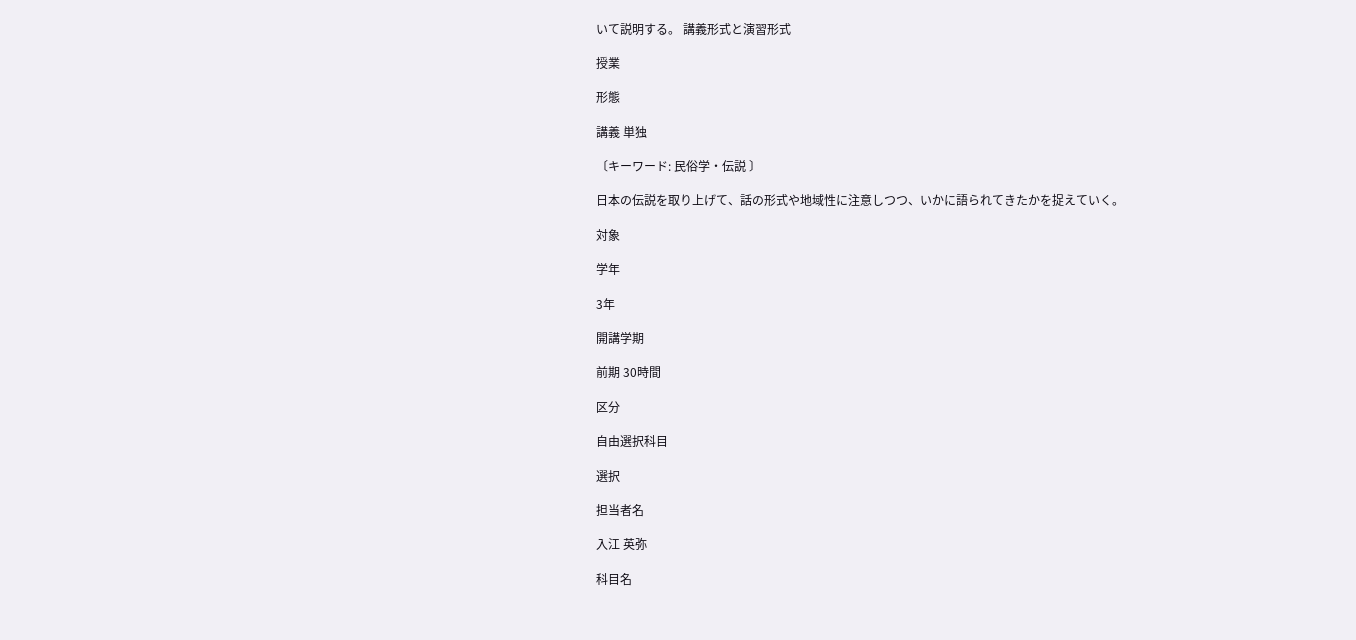いて説明する。 講義形式と演習形式

授業

形態

講義 単独

〔キーワード: 民俗学・伝説 〕

日本の伝説を取り上げて、話の形式や地域性に注意しつつ、いかに語られてきたかを捉えていく。

対象

学年

3年

開講学期

前期 30時間

区分

自由選択科目

選択

担当者名

入江 英弥

科目名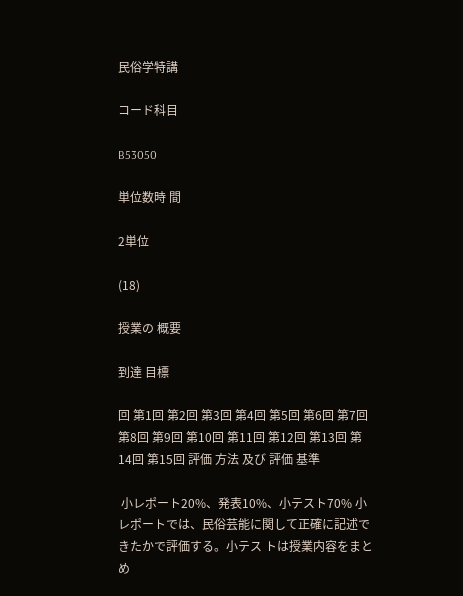民俗学特講

コード科目

B53050

単位数時 間

2単位

(18)

授業の 概要

到達 目標

回 第1回 第2回 第3回 第4回 第5回 第6回 第7回 第8回 第9回 第10回 第11回 第12回 第13回 第14回 第15回 評価 方法 及び 評価 基準

 小レポート20%、発表10%、小テスト70% 小レポートでは、民俗芸能に関して正確に記述できたかで評価する。小テス トは授業内容をまとめ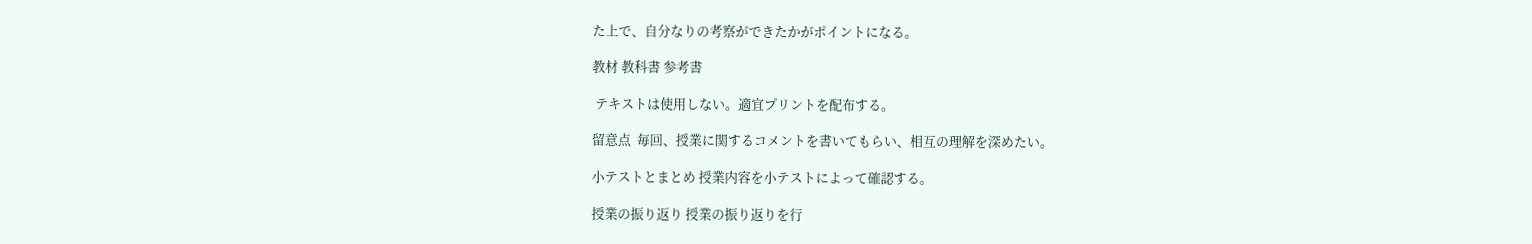た上で、自分なりの考察ができたかがポイントになる。

教材 教科書 参考書

 テキストは使用しない。適宜プリントを配布する。

留意点  毎回、授業に関するコメントを書いてもらい、相互の理解を深めたい。

小テストとまとめ 授業内容を小テストによって確認する。

授業の振り返り 授業の振り返りを行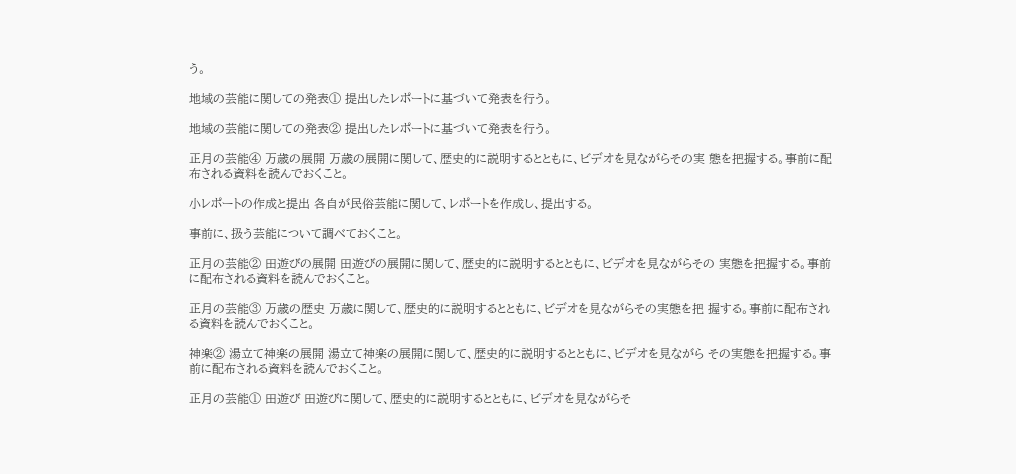う。

地域の芸能に関しての発表① 提出したレポートに基づいて発表を行う。

地域の芸能に関しての発表② 提出したレポートに基づいて発表を行う。

正月の芸能④ 万歳の展開 万歳の展開に関して、歴史的に説明するとともに、ビデオを見ながらその実 態を把握する。事前に配布される資料を読んでおくこと。

小レポートの作成と提出 各自が民俗芸能に関して、レポートを作成し、提出する。

事前に、扱う芸能について調べておくこと。

正月の芸能② 田遊びの展開 田遊びの展開に関して、歴史的に説明するとともに、ビデオを見ながらその 実態を把握する。事前に配布される資料を読んでおくこと。

正月の芸能③ 万歳の歴史 万歳に関して、歴史的に説明するとともに、ビデオを見ながらその実態を把 握する。事前に配布される資料を読んでおくこと。

神楽② 湯立て神楽の展開 湯立て神楽の展開に関して、歴史的に説明するとともに、ビデオを見ながら その実態を把握する。事前に配布される資料を読んでおくこと。

正月の芸能① 田遊び 田遊びに関して、歴史的に説明するとともに、ビデオを見ながらそ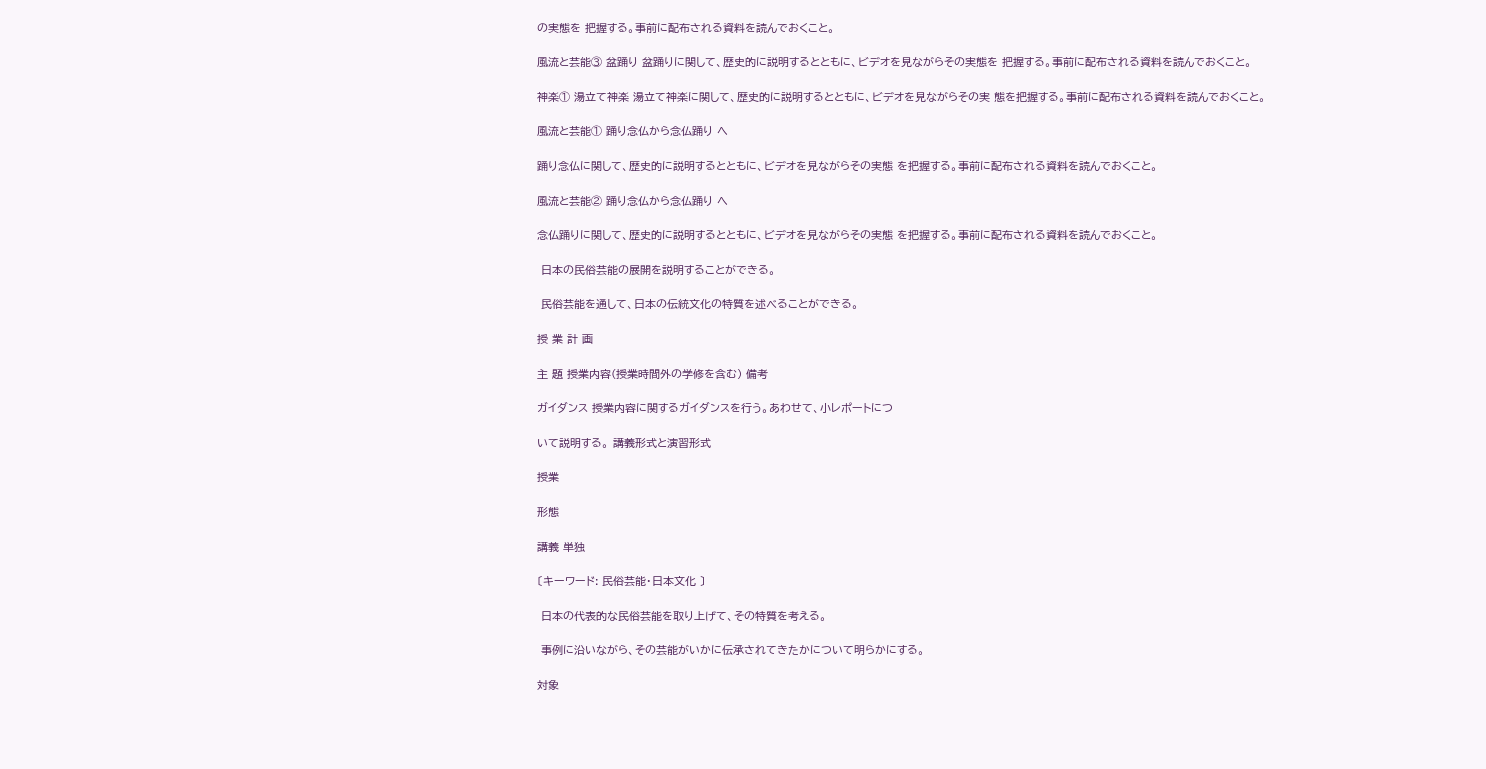の実態を 把握する。事前に配布される資料を読んでおくこと。

風流と芸能③ 盆踊り 盆踊りに関して、歴史的に説明するとともに、ビデオを見ながらその実態を 把握する。事前に配布される資料を読んでおくこと。

神楽① 湯立て神楽 湯立て神楽に関して、歴史的に説明するとともに、ビデオを見ながらその実 態を把握する。事前に配布される資料を読んでおくこと。

風流と芸能① 踊り念仏から念仏踊り へ

踊り念仏に関して、歴史的に説明するとともに、ビデオを見ながらその実態 を把握する。事前に配布される資料を読んでおくこと。

風流と芸能② 踊り念仏から念仏踊り へ

念仏踊りに関して、歴史的に説明するとともに、ビデオを見ながらその実態 を把握する。事前に配布される資料を読んでおくこと。

 日本の民俗芸能の展開を説明することができる。

 民俗芸能を通して、日本の伝統文化の特質を述べることができる。

授 業 計 画

主 題 授業内容(授業時間外の学修を含む) 備考

ガイダンス 授業内容に関するガイダンスを行う。あわせて、小レポートにつ

いて説明する。 講義形式と演習形式

授業

形態

講義 単独

〔キーワード: 民俗芸能・日本文化 〕

 日本の代表的な民俗芸能を取り上げて、その特質を考える。

 事例に沿いながら、その芸能がいかに伝承されてきたかについて明らかにする。

対象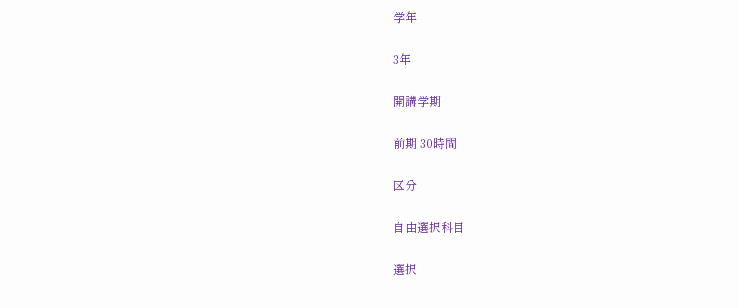学年

3年

開講学期

前期 30時間

区分

自由選択科目

選択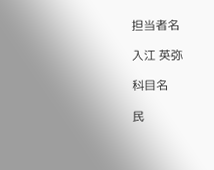担当者名

入江 英弥

科目名

民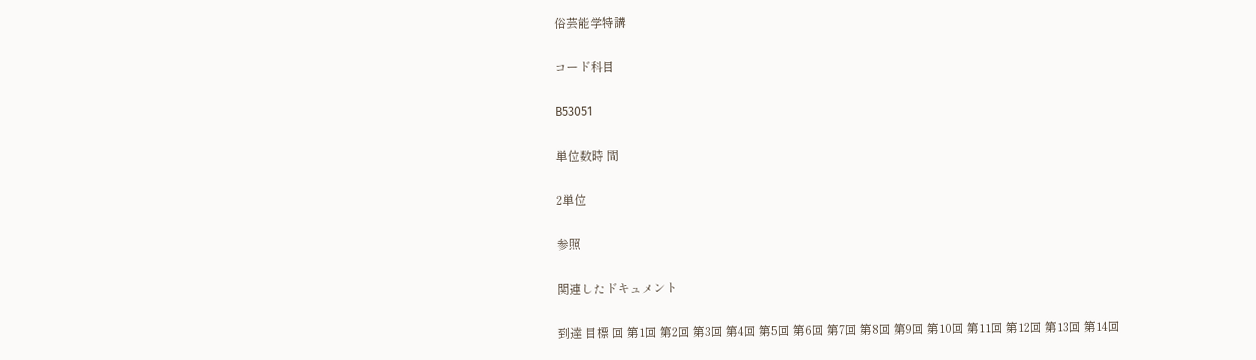俗芸能学特講

コード科目

B53051

単位数時 間

2単位

参照

関連したドキュメント

到達 目標 回 第1回 第2回 第3回 第4回 第5回 第6回 第7回 第8回 第9回 第10回 第11回 第12回 第13回 第14回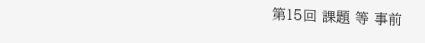第15回 課題 等 事前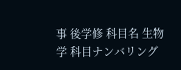事 後学修 科目名 生物学 科目ナンバリング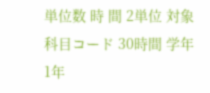単位数 時 間 2単位 対象 科目コード 30時間 学年 1年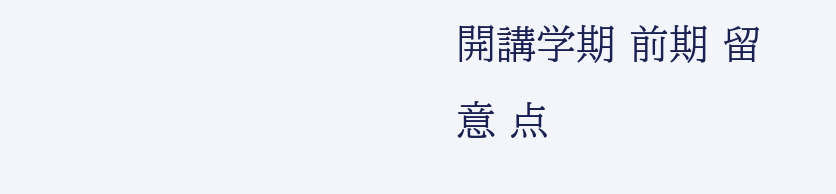開講学期 前期 留意 点